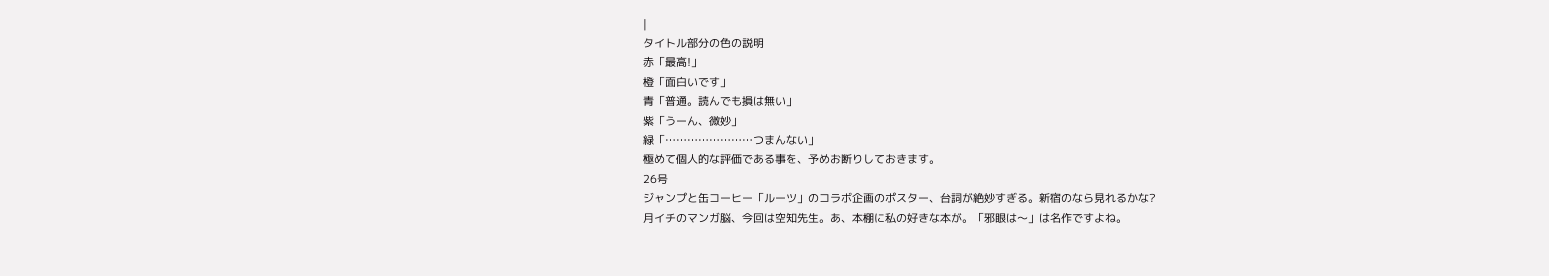|
タイトル部分の色の説明
赤「最高!」
橙「面白いです」
青「普通。読んでも損は無い」
紫「うーん、微妙」
緑「……………………つまんない」
極めて個人的な評価である事を、予めお断りしておきます。
26号
ジャンプと缶コーヒー「ルーツ」のコラボ企画のポスター、台詞が絶妙すぎる。新宿のなら見れるかな?
月イチのマンガ脳、今回は空知先生。あ、本棚に私の好きな本が。「邪眼は〜」は名作ですよね。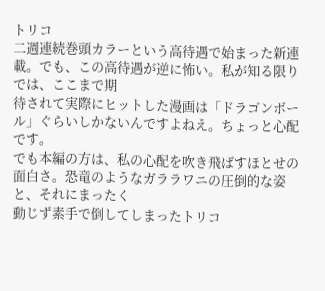トリコ
二週連続巻頭カラーという高待遇で始まった新連載。でも、この高待遇が逆に怖い。私が知る限りでは、ここまで期
待されて実際にヒットした漫画は「ドラゴンボール」ぐらいしかないんですよねえ。ちょっと心配です。
でも本編の方は、私の心配を吹き飛ばすほとせの面白さ。恐竜のようなガララワニの圧倒的な姿と、それにまったく
動じず素手で倒してしまったトリコ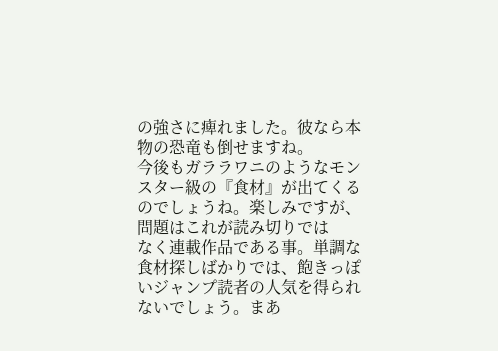の強さに痺れました。彼なら本物の恐竜も倒せますね。
今後もガララワニのようなモンスター級の『食材』が出てくるのでしょうね。楽しみですが、問題はこれが読み切りでは
なく連載作品である事。単調な食材探しばかりでは、飽きっぽいジャンプ読者の人気を得られないでしょう。まあ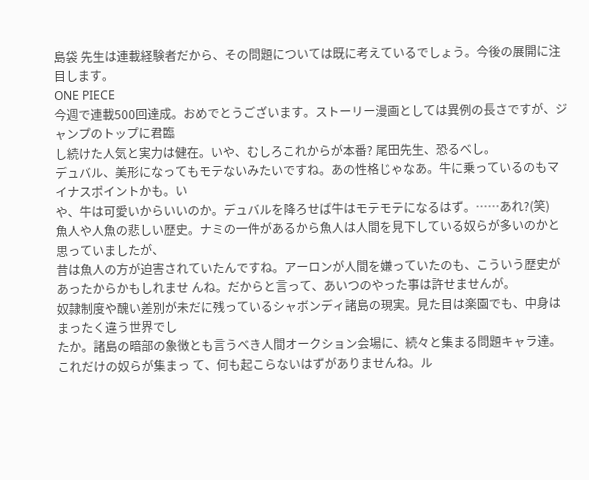島袋 先生は連載経験者だから、その問題については既に考えているでしょう。今後の展開に注目します。
ONE PIECE
今週で連載500回達成。おめでとうございます。ストーリー漫画としては異例の長さですが、ジャンプのトップに君臨
し続けた人気と実力は健在。いや、むしろこれからが本番? 尾田先生、恐るべし。
デュバル、美形になってもモテないみたいですね。あの性格じゃなあ。牛に乗っているのもマイナスポイントかも。い
や、牛は可愛いからいいのか。デュバルを降ろせば牛はモテモテになるはず。……あれ?(笑)
魚人や人魚の悲しい歴史。ナミの一件があるから魚人は人間を見下している奴らが多いのかと思っていましたが、
昔は魚人の方が迫害されていたんですね。アーロンが人間を嫌っていたのも、こういう歴史があったからかもしれませ んね。だからと言って、あいつのやった事は許せませんが。
奴隷制度や醜い差別が未だに残っているシャボンディ諸島の現実。見た目は楽園でも、中身はまったく違う世界でし
たか。諸島の暗部の象徴とも言うべき人間オークション会場に、続々と集まる問題キャラ達。これだけの奴らが集まっ て、何も起こらないはずがありませんね。ル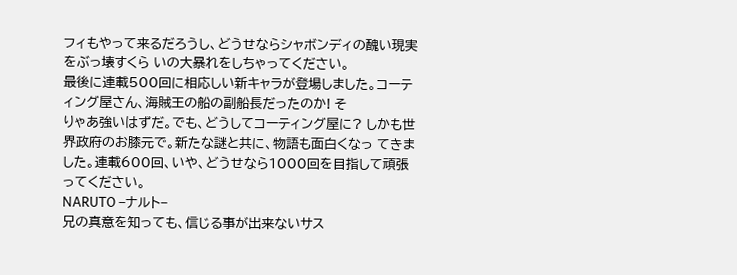フィもやって来るだろうし、どうせならシャボンディの醜い現実をぶっ壊すくら いの大暴れをしちゃってください。
最後に連載500回に相応しい新キャラが登場しました。コーティング屋さん、海賊王の船の副船長だったのか! そ
りゃあ強いはずだ。でも、どうしてコーティング屋に? しかも世界政府のお膝元で。新たな謎と共に、物語も面白くなっ てきました。連載600回、いや、どうせなら1000回を目指して頑張ってください。
NARUTO −ナルト−
兄の真意を知っても、信じる事が出来ないサス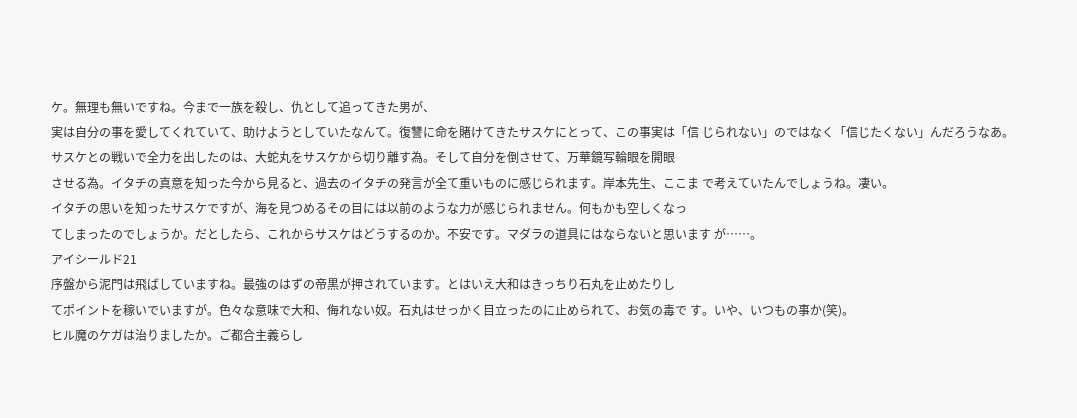ケ。無理も無いですね。今まで一族を殺し、仇として追ってきた男が、
実は自分の事を愛してくれていて、助けようとしていたなんて。復讐に命を賭けてきたサスケにとって、この事実は「信 じられない」のではなく「信じたくない」んだろうなあ。
サスケとの戦いで全力を出したのは、大蛇丸をサスケから切り離す為。そして自分を倒させて、万華鏡写輪眼を開眼
させる為。イタチの真意を知った今から見ると、過去のイタチの発言が全て重いものに感じられます。岸本先生、ここま で考えていたんでしょうね。凄い。
イタチの思いを知ったサスケですが、海を見つめるその目には以前のような力が感じられません。何もかも空しくなっ
てしまったのでしょうか。だとしたら、これからサスケはどうするのか。不安です。マダラの道具にはならないと思います が……。
アイシールド21
序盤から泥門は飛ばしていますね。最強のはずの帝黒が押されています。とはいえ大和はきっちり石丸を止めたりし
てポイントを稼いでいますが。色々な意味で大和、侮れない奴。石丸はせっかく目立ったのに止められて、お気の毒で す。いや、いつもの事か(笑)。
ヒル魔のケガは治りましたか。ご都合主義らし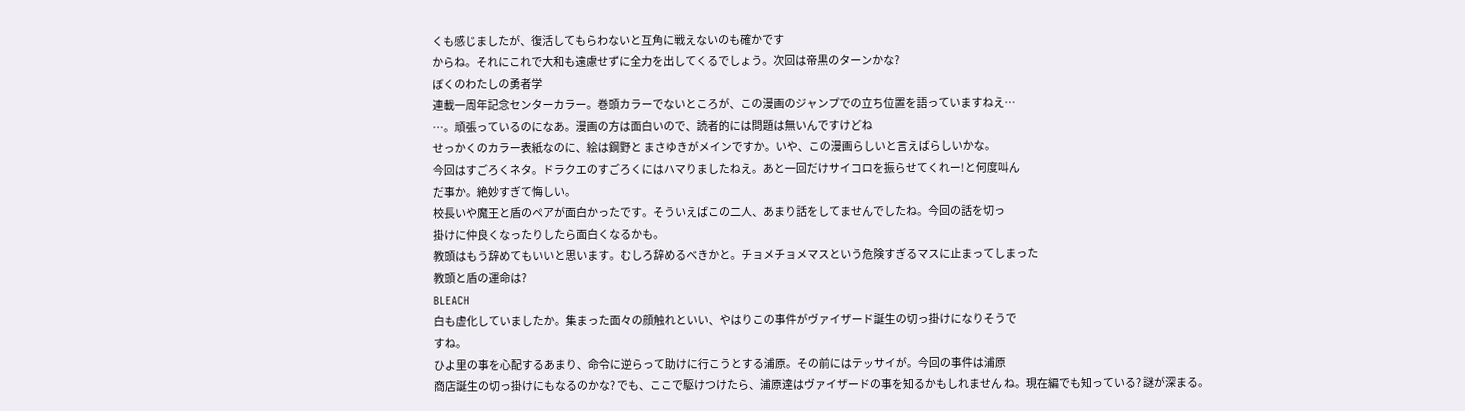くも感じましたが、復活してもらわないと互角に戦えないのも確かです
からね。それにこれで大和も遠慮せずに全力を出してくるでしょう。次回は帝黒のターンかな?
ぼくのわたしの勇者学
連載一周年記念センターカラー。巻頭カラーでないところが、この漫画のジャンプでの立ち位置を語っていますねえ…
…。頑張っているのになあ。漫画の方は面白いので、読者的には問題は無いんですけどね
せっかくのカラー表紙なのに、絵は鋼野と まさゆきがメインですか。いや、この漫画らしいと言えばらしいかな。
今回はすごろくネタ。ドラクエのすごろくにはハマりましたねえ。あと一回だけサイコロを振らせてくれー!と何度叫ん
だ事か。絶妙すぎて悔しい。
校長いや魔王と盾のペアが面白かったです。そういえばこの二人、あまり話をしてませんでしたね。今回の話を切っ
掛けに仲良くなったりしたら面白くなるかも。
教頭はもう辞めてもいいと思います。むしろ辞めるべきかと。チョメチョメマスという危険すぎるマスに止まってしまった
教頭と盾の運命は?
BLEACH
白も虚化していましたか。集まった面々の顔触れといい、やはりこの事件がヴァイザード誕生の切っ掛けになりそうで
すね。
ひよ里の事を心配するあまり、命令に逆らって助けに行こうとする浦原。その前にはテッサイが。今回の事件は浦原
商店誕生の切っ掛けにもなるのかな? でも、ここで駆けつけたら、浦原達はヴァイザードの事を知るかもしれません ね。現在編でも知っている? 謎が深まる。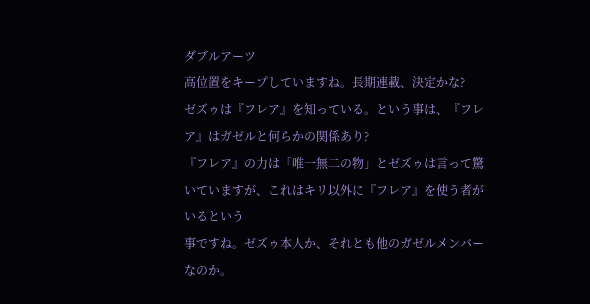ダブルアーツ
高位置をキープしていますね。長期連載、決定かな?
ゼズゥは『フレア』を知っている。という事は、『フレア』はガゼルと何らかの関係あり?
『フレア』の力は「唯一無二の物」とゼズゥは言って驚いていますが、これはキリ以外に『フレア』を使う者がいるという
事ですね。ゼズゥ本人か、それとも他のガゼルメンバーなのか。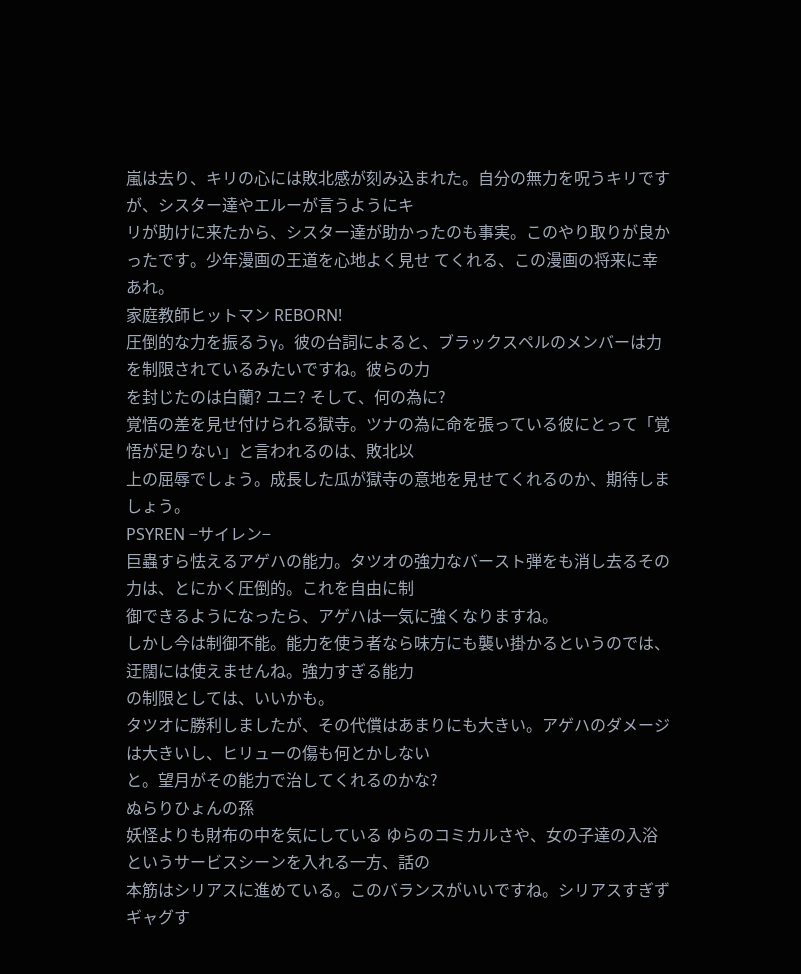嵐は去り、キリの心には敗北感が刻み込まれた。自分の無力を呪うキリですが、シスター達やエルーが言うようにキ
リが助けに来たから、シスター達が助かったのも事実。このやり取りが良かったです。少年漫画の王道を心地よく見せ てくれる、この漫画の将来に幸あれ。
家庭教師ヒットマン REBORN!
圧倒的な力を振るうγ。彼の台詞によると、ブラックスペルのメンバーは力を制限されているみたいですね。彼らの力
を封じたのは白蘭? ユニ? そして、何の為に?
覚悟の差を見せ付けられる獄寺。ツナの為に命を張っている彼にとって「覚悟が足りない」と言われるのは、敗北以
上の屈辱でしょう。成長した瓜が獄寺の意地を見せてくれるのか、期待しましょう。
PSYREN −サイレン−
巨蟲すら怯えるアゲハの能力。タツオの強力なバースト弾をも消し去るその力は、とにかく圧倒的。これを自由に制
御できるようになったら、アゲハは一気に強くなりますね。
しかし今は制御不能。能力を使う者なら味方にも襲い掛かるというのでは、迂闊には使えませんね。強力すぎる能力
の制限としては、いいかも。
タツオに勝利しましたが、その代償はあまりにも大きい。アゲハのダメージは大きいし、ヒリューの傷も何とかしない
と。望月がその能力で治してくれるのかな?
ぬらりひょんの孫
妖怪よりも財布の中を気にしている ゆらのコミカルさや、女の子達の入浴というサービスシーンを入れる一方、話の
本筋はシリアスに進めている。このバランスがいいですね。シリアスすぎずギャグす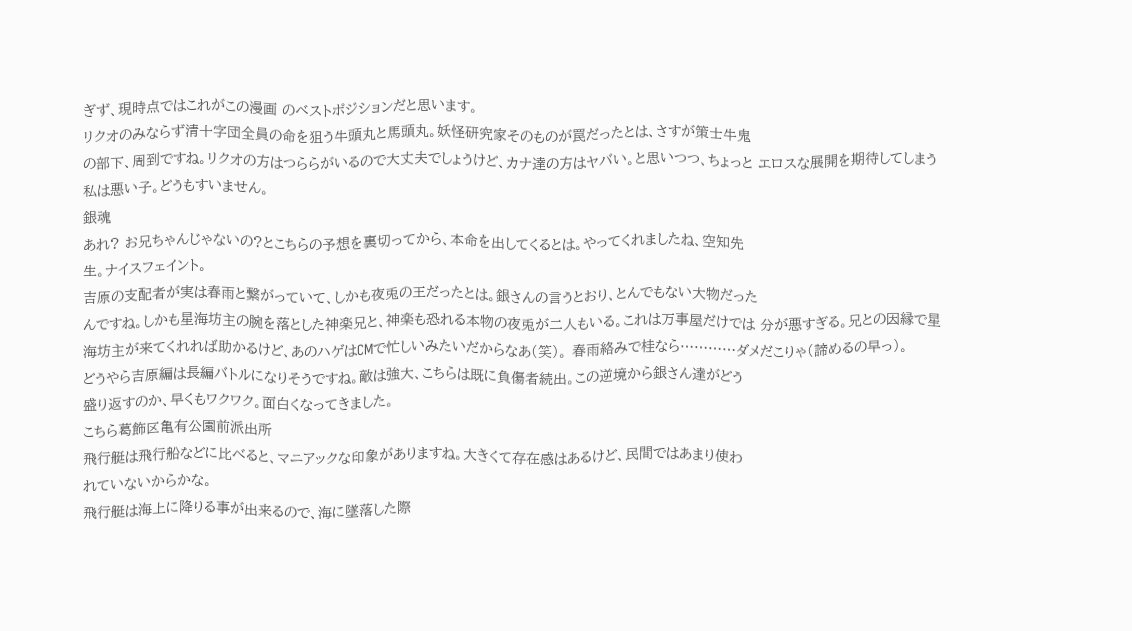ぎず、現時点ではこれがこの漫画 のベストポジションだと思います。
リクオのみならず清十字団全員の命を狙う牛頭丸と馬頭丸。妖怪研究家そのものが罠だったとは、さすが策士牛鬼
の部下、周到ですね。リクオの方はつららがいるので大丈夫でしょうけど、カナ達の方はヤバい。と思いつつ、ちょっと エロスな展開を期待してしまう私は悪い子。どうもすいません。
銀魂
あれ? お兄ちゃんじゃないの?とこちらの予想を裏切ってから、本命を出してくるとは。やってくれましたね、空知先
生。ナイスフェイント。
吉原の支配者が実は春雨と繋がっていて、しかも夜兎の王だったとは。銀さんの言うとおり、とんでもない大物だった
んですね。しかも星海坊主の腕を落とした神楽兄と、神楽も恐れる本物の夜兎が二人もいる。これは万事屋だけでは 分が悪すぎる。兄との因縁で星海坊主が来てくれれば助かるけど、あのハゲはCMで忙しいみたいだからなあ(笑)。 春雨絡みで桂なら…………ダメだこりゃ(諦めるの早っ)。
どうやら吉原編は長編バトルになりそうですね。敵は強大、こちらは既に負傷者続出。この逆境から銀さん達がどう
盛り返すのか、早くもワクワク。面白くなってきました。
こちら葛飾区亀有公園前派出所
飛行艇は飛行船などに比べると、マニアックな印象がありますね。大きくて存在感はあるけど、民間ではあまり使わ
れていないからかな。
飛行艇は海上に降りる事が出来るので、海に墜落した際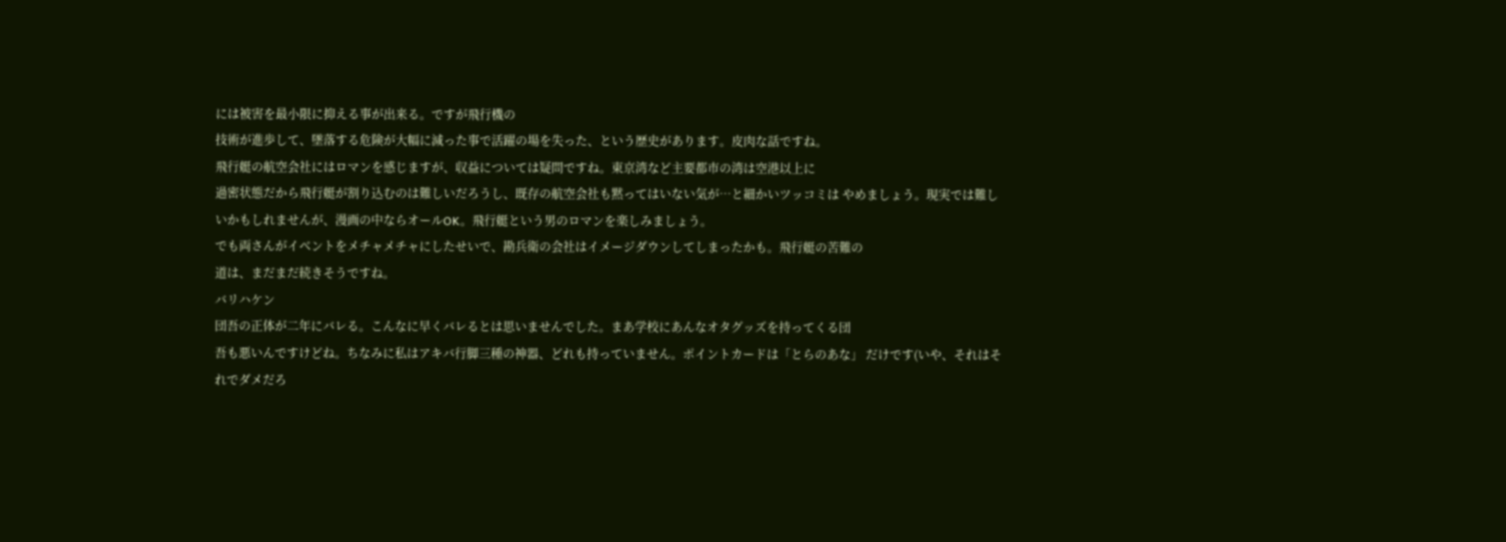には被害を最小限に抑える事が出来る。ですが飛行機の
技術が進歩して、墜落する危険が大幅に減った事で活躍の場を失った、という歴史があります。皮肉な話ですね。
飛行艇の航空会社にはロマンを感じますが、収益については疑問ですね。東京湾など主要都市の湾は空港以上に
過密状態だから飛行艇が割り込むのは難しいだろうし、既存の航空会社も黙ってはいない気が…と細かいツッコミは やめましょう。現実では難しいかもしれませんが、漫画の中ならオールOK。飛行艇という男のロマンを楽しみましょう。
でも両さんがイベントをメチャメチャにしたせいで、勘兵衛の会社はイメージダウンしてしまったかも。飛行艇の苦難の
道は、まだまだ続きそうですね。
バリハケン
団吾の正体が二年にバレる。こんなに早くバレるとは思いませんでした。まあ学校にあんなオタグッズを持ってくる団
吾も悪いんですけどね。ちなみに私はアキバ行脚三種の神器、どれも持っていません。ポイントカードは「とらのあな」 だけです(いや、それはそれでダメだろ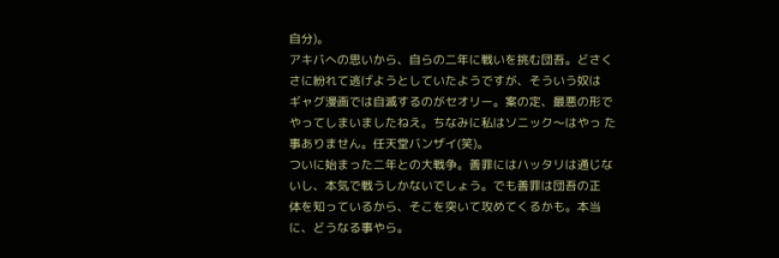自分)。
アキバへの思いから、自らの二年に戦いを挑む団吾。どさくさに紛れて逃げようとしていたようですが、そういう奴は
ギャグ漫画では自滅するのがセオリー。案の定、最悪の形でやってしまいましたねえ。ちなみに私はソニック〜はやっ た事ありません。任天堂バンザイ(笑)。
ついに始まった二年との大戦争。善罪にはハッタリは通じないし、本気で戦うしかないでしょう。でも善罪は団吾の正
体を知っているから、そこを突いて攻めてくるかも。本当に、どうなる事やら。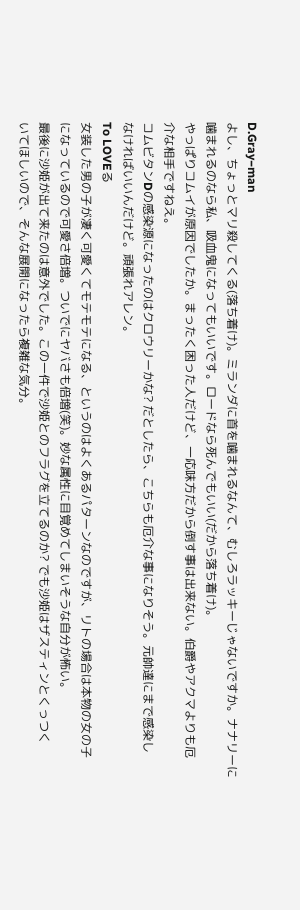D.Gray−man
よし、ちょっとマリ殺してくる(落ち着け)。ミランダに首を噛まれるなんて、むしろラッキーじゃないですか。ナナリーに
噛まれるのなら私、吸血鬼になってもいいです。ロードなら死んでもいい(だから落ち着け)。
やっぱりコムイが原因でしたか。まったく困った人だけど、一応味方だから倒す事は出来ない。伯爵やアクマよりも厄
介な相手ですねえ。
コムビタンDの感染源になったのはクロウリーかな? だとしたら、こちらも厄介な事になりそう。元帥達にまで感染し
なければいいんだけど。頑張れアレン。
To LOVEる
女装した男の子が凄く可愛くてモテモテになる、というのはよくあるパターンなのですが、リトの場合は本物の女の子
になっているので可愛さ倍増。ついでにヤバさも倍増(笑)。妙な属性に目覚めてしまいそうな自分が怖い。
最後に沙姫が出て来たのは意外でした。この一件で沙姫とのフラグを立てるのか? でも沙姫はザスティンとくっつく
いてほしいので、そんな展開になったら複雑な気分。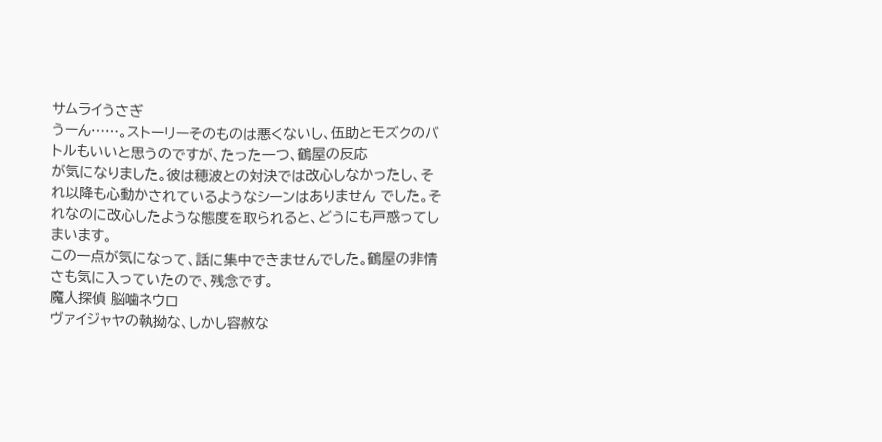サムライうさぎ
うーん……。ストーリーそのものは悪くないし、伍助とモズクのバトルもいいと思うのですが、たった一つ、鶴屋の反応
が気になりました。彼は穂波との対決では改心しなかったし、それ以降も心動かされているようなシーンはありません でした。それなのに改心したような態度を取られると、どうにも戸惑ってしまいます。
この一点が気になって、話に集中できませんでした。鶴屋の非情さも気に入っていたので、残念です。
魔人探偵 脳噛ネウロ
ヴァイジャヤの執拗な、しかし容赦な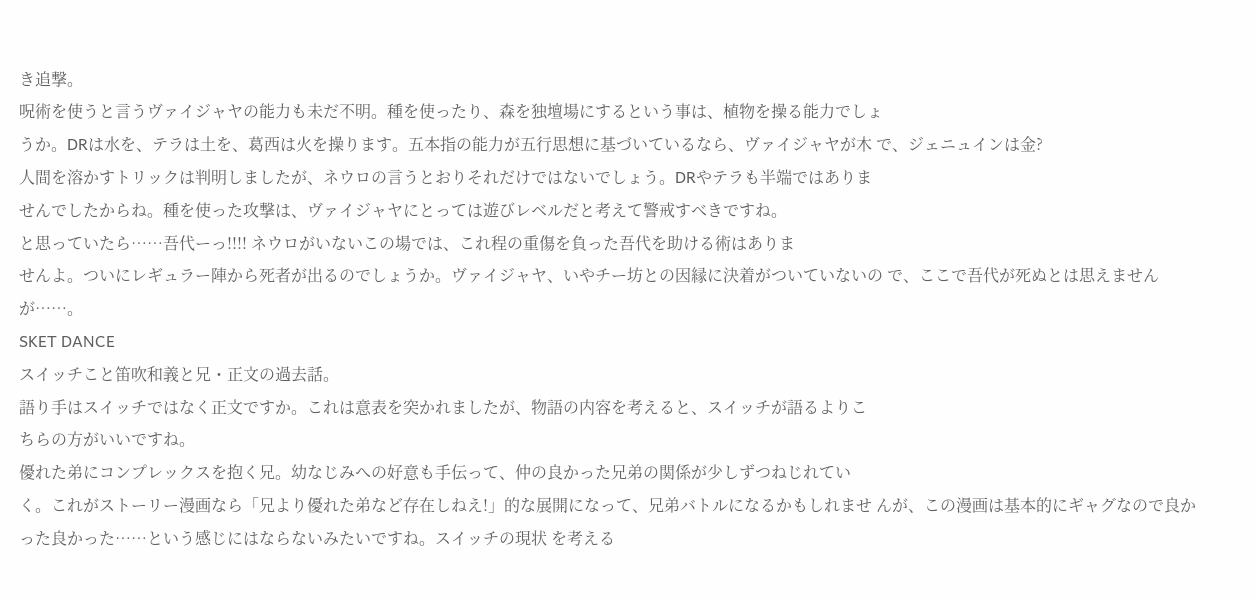き追撃。
呪術を使うと言うヴァイジャヤの能力も未だ不明。種を使ったり、森を独壇場にするという事は、植物を操る能力でしょ
うか。DRは水を、テラは土を、葛西は火を操ります。五本指の能力が五行思想に基づいているなら、ヴァイジャヤが木 で、ジェニュインは金?
人間を溶かすトリックは判明しましたが、ネウロの言うとおりそれだけではないでしょう。DRやテラも半端ではありま
せんでしたからね。種を使った攻撃は、ヴァイジャヤにとっては遊びレベルだと考えて警戒すべきですね。
と思っていたら……吾代ーっ!!!! ネウロがいないこの場では、これ程の重傷を負った吾代を助ける術はありま
せんよ。ついにレギュラー陣から死者が出るのでしょうか。ヴァイジャヤ、いやチー坊との因縁に決着がついていないの で、ここで吾代が死ぬとは思えませんが……。
SKET DANCE
スイッチこと笛吹和義と兄・正文の過去話。
語り手はスイッチではなく正文ですか。これは意表を突かれましたが、物語の内容を考えると、スイッチが語るよりこ
ちらの方がいいですね。
優れた弟にコンプレックスを抱く兄。幼なじみへの好意も手伝って、仲の良かった兄弟の関係が少しずつねじれてい
く。これがストーリー漫画なら「兄より優れた弟など存在しねえ!」的な展開になって、兄弟バトルになるかもしれませ んが、この漫画は基本的にギャグなので良かった良かった……という感じにはならないみたいですね。スイッチの現状 を考える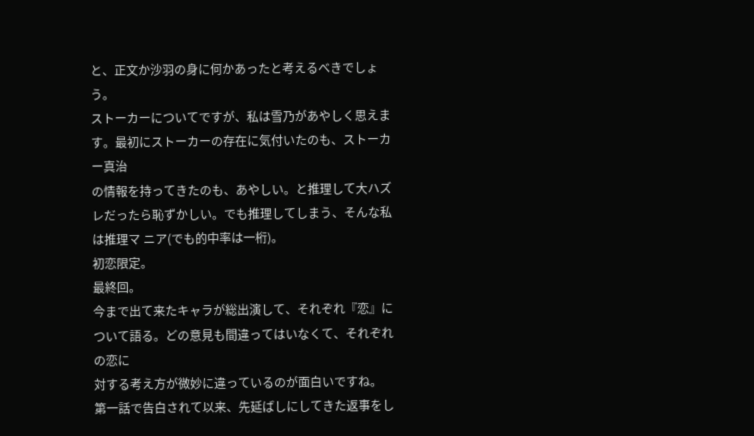と、正文か沙羽の身に何かあったと考えるべきでしょう。
ストーカーについてですが、私は雪乃があやしく思えます。最初にストーカーの存在に気付いたのも、ストーカー真治
の情報を持ってきたのも、あやしい。と推理して大ハズレだったら恥ずかしい。でも推理してしまう、そんな私は推理マ ニア(でも的中率は一桁)。
初恋限定。
最終回。
今まで出て来たキャラが総出演して、それぞれ『恋』について語る。どの意見も間違ってはいなくて、それぞれの恋に
対する考え方が微妙に違っているのが面白いですね。
第一話で告白されて以来、先延ばしにしてきた返事をし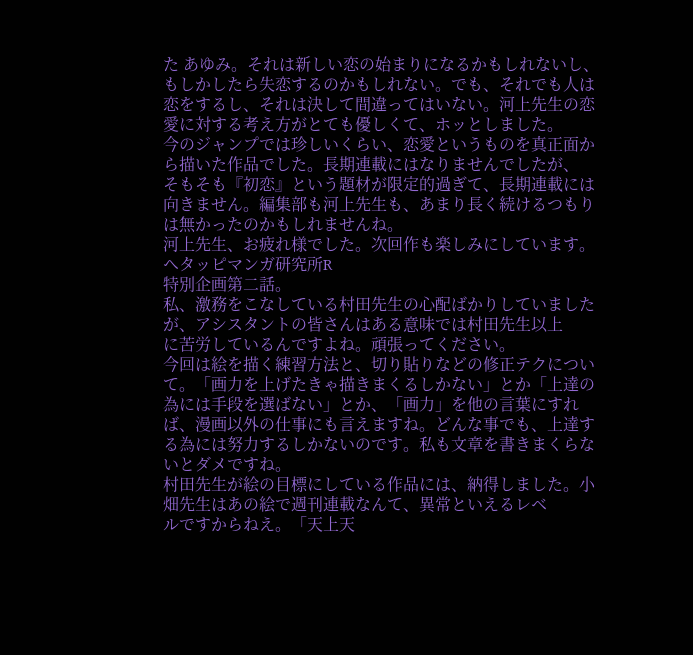た あゆみ。それは新しい恋の始まりになるかもしれないし、
もしかしたら失恋するのかもしれない。でも、それでも人は恋をするし、それは決して間違ってはいない。河上先生の恋 愛に対する考え方がとても優しくて、ホッとしました。
今のジャンプでは珍しいくらい、恋愛というものを真正面から描いた作品でした。長期連載にはなりませんでしたが、
そもそも『初恋』という題材が限定的過ぎて、長期連載には向きません。編集部も河上先生も、あまり長く続けるつもり は無かったのかもしれませんね。
河上先生、お疲れ様でした。次回作も楽しみにしています。
ヘタッピマンガ研究所R
特別企画第二話。
私、激務をこなしている村田先生の心配ばかりしていましたが、アシスタントの皆さんはある意味では村田先生以上
に苦労しているんですよね。頑張ってください。
今回は絵を描く練習方法と、切り貼りなどの修正テクについて。「画力を上げたきゃ描きまくるしかない」とか「上達の
為には手段を選ばない」とか、「画力」を他の言葉にすれば、漫画以外の仕事にも言えますね。どんな事でも、上達す る為には努力するしかないのです。私も文章を書きまくらないとダメですね。
村田先生が絵の目標にしている作品には、納得しました。小畑先生はあの絵で週刊連載なんて、異常といえるレベ
ルですからねえ。「天上天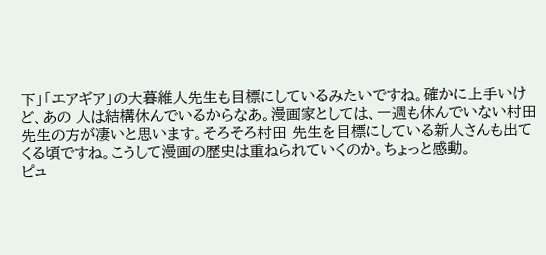下」「エアギア」の大暮維人先生も目標にしているみたいですね。確かに上手いけど、あの 人は結構休んでいるからなあ。漫画家としては、一週も休んでいない村田先生の方が凄いと思います。そろそろ村田 先生を目標にしている新人さんも出てくる頃ですね。こうして漫画の歴史は重ねられていくのか。ちょっと感動。
ピュ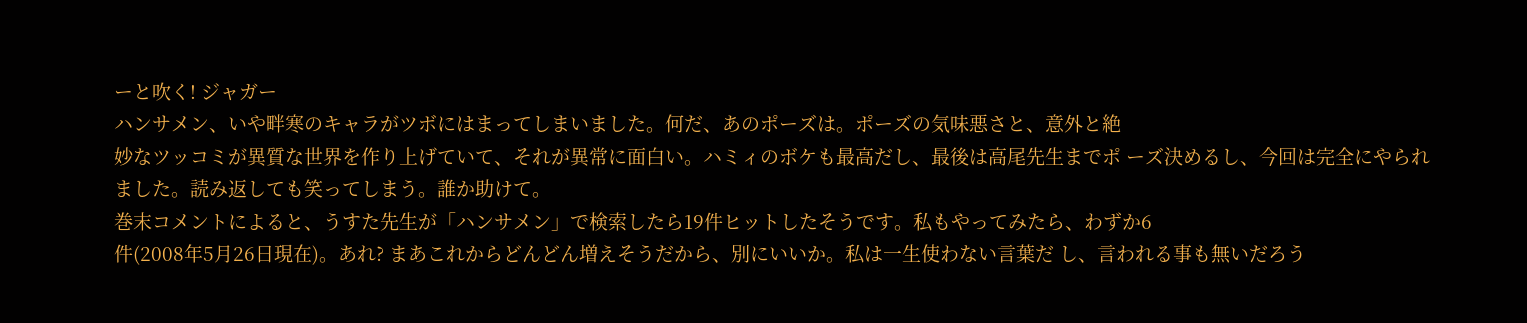ーと吹く! ジャガー
ハンサメン、いや畔寒のキャラがツボにはまってしまいました。何だ、あのポーズは。ポーズの気味悪さと、意外と絶
妙なツッコミが異質な世界を作り上げていて、それが異常に面白い。ハミィのボケも最高だし、最後は高尾先生までポ ーズ決めるし、今回は完全にやられました。読み返しても笑ってしまう。誰か助けて。
巻末コメントによると、うすた先生が「ハンサメン」で検索したら19件ヒットしたそうです。私もやってみたら、わずか6
件(2008年5月26日現在)。あれ? まあこれからどんどん増えそうだから、別にいいか。私は一生使わない言葉だ し、言われる事も無いだろう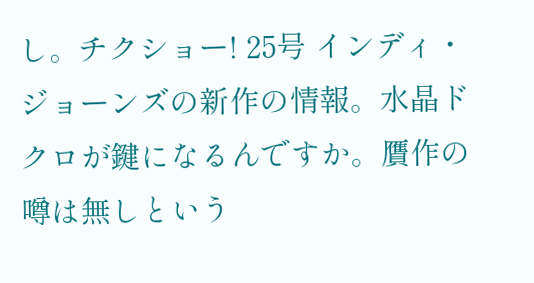し。チクショー! 25号 インディ・ジョーンズの新作の情報。水晶ドクロが鍵になるんですか。贋作の噂は無しという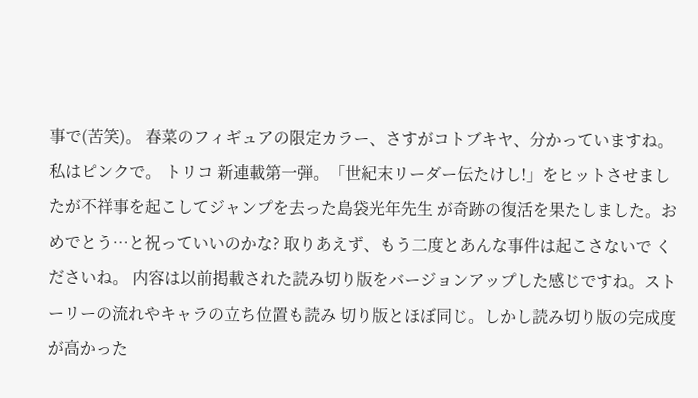事で(苦笑)。 春菜のフィギュアの限定カラー、さすがコトブキヤ、分かっていますね。私はピンクで。 トリコ 新連載第一弾。「世紀末リーダー伝たけし!」をヒットさせましたが不祥事を起こしてジャンプを去った島袋光年先生 が奇跡の復活を果たしました。おめでとう…と祝っていいのかな? 取りあえず、もう二度とあんな事件は起こさないで くださいね。 内容は以前掲載された読み切り版をバージョンアップした感じですね。ストーリーの流れやキャラの立ち位置も読み 切り版とほぼ同じ。しかし読み切り版の完成度が高かった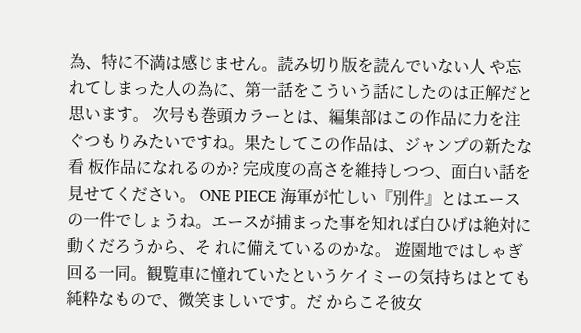為、特に不満は感じません。読み切り版を読んでいない人 や忘れてしまった人の為に、第一話をこういう話にしたのは正解だと思います。 次号も巻頭カラーとは、編集部はこの作品に力を注ぐつもりみたいですね。果たしてこの作品は、ジャンプの新たな看 板作品になれるのか? 完成度の高さを維持しつつ、面白い話を見せてください。 ONE PIECE 海軍が忙しい『別件』とはエースの一件でしょうね。エースが捕まった事を知れば白ひげは絶対に動くだろうから、そ れに備えているのかな。 遊園地ではしゃぎ回る一同。観覧車に憧れていたというケイミーの気持ちはとても純粋なもので、微笑ましいです。だ からこそ彼女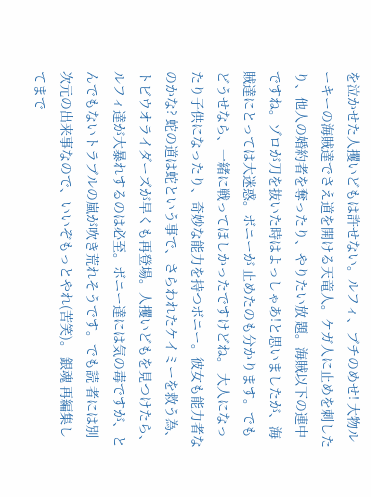を泣かせた人攫いどもは許せない。ルフィ、ブチのめせ! 大物ルーキーの海賊達でさえ道を開ける天竜人。ケガ人に止めを刺したり、他人の婚約者を奪ったり、やりたい放 題。海賊以下の連中ですね。ゾロが刀を抜いた時はよっしゃあ!と思いましたが、海賊達にとっては大迷惑。ボニーが 止めたのも分かります。でもどうせなら、一緒に戦ってほしかったですけどね。 大人になったり子供になったり、奇妙な能力を持つボニー。彼女も能力者なのかな? 蛇の道は蛇という事で、さらわれたケイミーを救う為、トビウオライダーズが早くも再登場。人攫いどもを見つけたら、 ルフィ達が大暴れするのは必至。ボニー達には気の毒ですが、とんでもないトラブルの嵐が吹き荒れそうです。でも読 者には別次元の出来事なので、いいぞもっとやれ(苦笑)。 銀魂 再編集してまで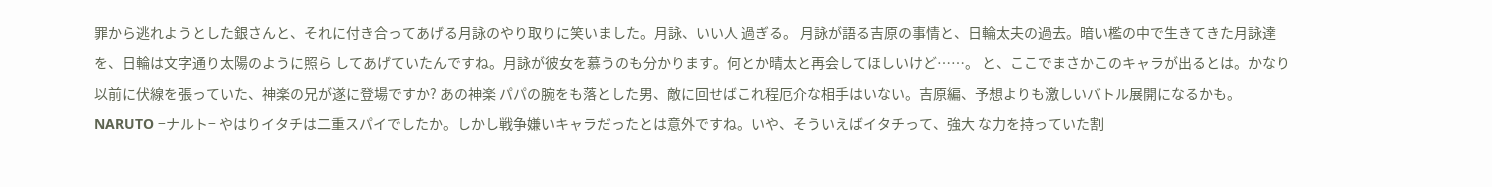罪から逃れようとした銀さんと、それに付き合ってあげる月詠のやり取りに笑いました。月詠、いい人 過ぎる。 月詠が語る吉原の事情と、日輪太夫の過去。暗い檻の中で生きてきた月詠達を、日輪は文字通り太陽のように照ら してあげていたんですね。月詠が彼女を慕うのも分かります。何とか晴太と再会してほしいけど……。 と、ここでまさかこのキャラが出るとは。かなり以前に伏線を張っていた、神楽の兄が遂に登場ですか? あの神楽 パパの腕をも落とした男、敵に回せばこれ程厄介な相手はいない。吉原編、予想よりも激しいバトル展開になるかも。 NARUTO −ナルト− やはりイタチは二重スパイでしたか。しかし戦争嫌いキャラだったとは意外ですね。いや、そういえばイタチって、強大 な力を持っていた割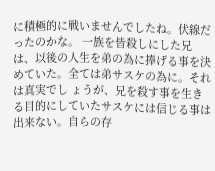に積極的に戦いませんでしたね。伏線だったのかな。 一族を皆殺しにした兄は、以後の人生を弟の為に捧げる事を決めていた。全ては弟サスケの為に。それは真実でし ょうが、兄を殺す事を生きる目的にしていたサスケには信じる事は出来ない。自らの存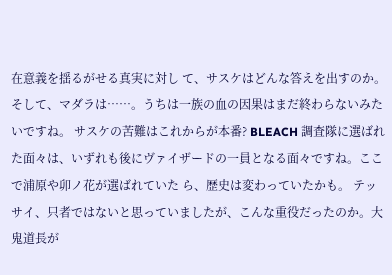在意義を揺るがせる真実に対し て、サスケはどんな答えを出すのか。そして、マダラは……。うちは一族の血の因果はまだ終わらないみたいですね。 サスケの苦難はこれからが本番? BLEACH 調査隊に選ばれた面々は、いずれも後にヴァイザードの一員となる面々ですね。ここで浦原や卯ノ花が選ばれていた ら、歴史は変わっていたかも。 テッサイ、只者ではないと思っていましたが、こんな重役だったのか。大鬼道長が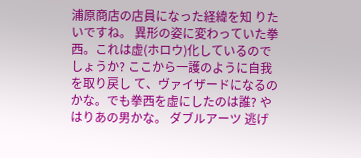浦原商店の店員になった経緯を知 りたいですね。 異形の姿に変わっていた拳西。これは虚(ホロウ)化しているのでしょうか? ここから一護のように自我を取り戻し て、ヴァイザードになるのかな。でも拳西を虚にしたのは誰? やはりあの男かな。 ダブルアーツ 逃げ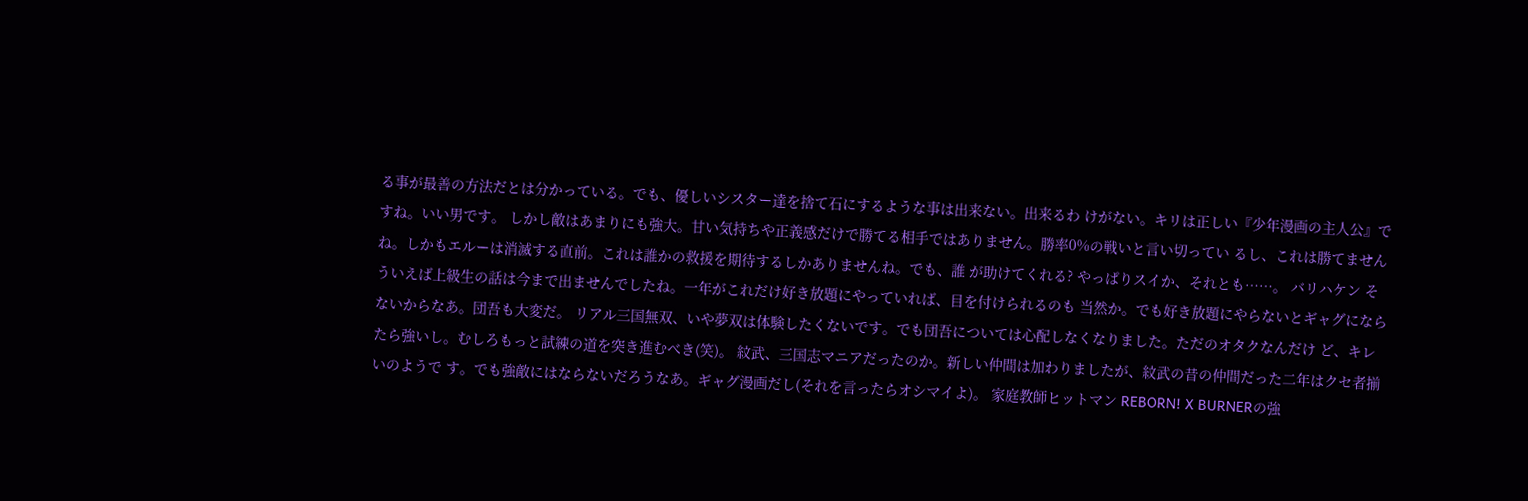る事が最善の方法だとは分かっている。でも、優しいシスター達を捨て石にするような事は出来ない。出来るわ けがない。キリは正しい『少年漫画の主人公』ですね。いい男です。 しかし敵はあまりにも強大。甘い気持ちや正義感だけで勝てる相手ではありません。勝率0%の戦いと言い切ってい るし、これは勝てませんね。しかもエルーは消滅する直前。これは誰かの救援を期待するしかありませんね。でも、誰 が助けてくれる? やっぱりスイか、それとも……。 バリハケン そういえば上級生の話は今まで出ませんでしたね。一年がこれだけ好き放題にやっていれば、目を付けられるのも 当然か。でも好き放題にやらないとギャグにならないからなあ。団吾も大変だ。 リアル三国無双、いや夢双は体験したくないです。でも団吾については心配しなくなりました。ただのオタクなんだけ ど、キレたら強いし。むしろもっと試練の道を突き進むべき(笑)。 紋武、三国志マニアだったのか。新しい仲間は加わりましたが、紋武の昔の仲間だった二年はクセ者揃いのようで す。でも強敵にはならないだろうなあ。ギャグ漫画だし(それを言ったらオシマイよ)。 家庭教師ヒットマン REBORN! X BURNERの強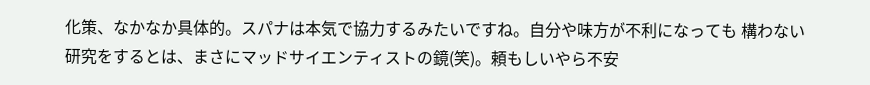化策、なかなか具体的。スパナは本気で協力するみたいですね。自分や味方が不利になっても 構わない研究をするとは、まさにマッドサイエンティストの鏡(笑)。頼もしいやら不安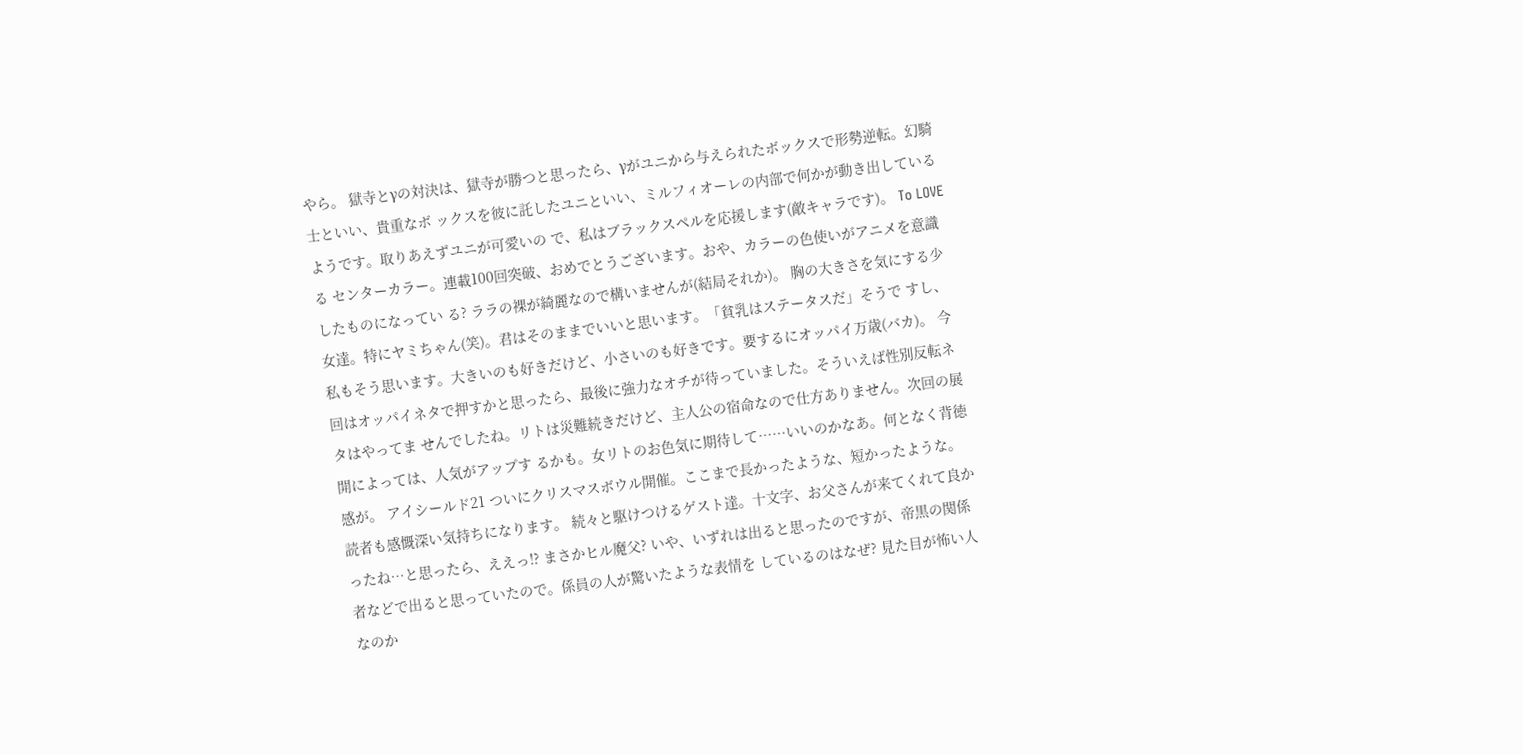やら。 獄寺とγの対決は、獄寺が勝つと思ったら、γがユニから与えられたボックスで形勢逆転。幻騎士といい、貴重なボ ックスを彼に託したユニといい、ミルフィオーレの内部で何かが動き出しているようです。取りあえずユニが可愛いの で、私はブラックスペルを応援します(敵キャラです)。 To LOVEる センターカラー。連載100回突破、おめでとうございます。おや、カラーの色使いがアニメを意識したものになってい る? ララの裸が綺麗なので構いませんが(結局それか)。 胸の大きさを気にする少女達。特にヤミちゃん(笑)。君はそのままでいいと思います。「貧乳はステータスだ」そうで すし、私もそう思います。大きいのも好きだけど、小さいのも好きです。要するにオッパイ万歳(バカ)。 今回はオッパイネタで押すかと思ったら、最後に強力なオチが待っていました。そういえば性別反転ネタはやってま せんでしたね。リトは災難続きだけど、主人公の宿命なので仕方ありません。次回の展開によっては、人気がアップす るかも。女リトのお色気に期待して……いいのかなあ。何となく背徳感が。 アイシールド21 ついにクリスマスボウル開催。ここまで長かったような、短かったような。読者も感慨深い気持ちになります。 続々と駆けつけるゲスト達。十文字、お父さんが来てくれて良かったね…と思ったら、ええっ!? まさかヒル魔父? いや、いずれは出ると思ったのですが、帝黒の関係者などで出ると思っていたので。係員の人が驚いたような表情を しているのはなぜ? 見た目が怖い人なのか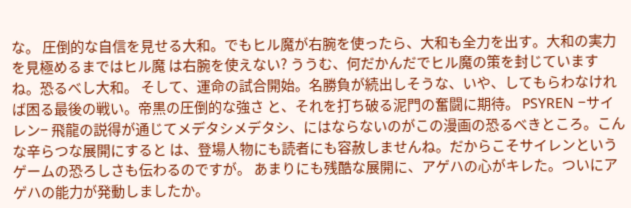な。 圧倒的な自信を見せる大和。でもヒル魔が右腕を使ったら、大和も全力を出す。大和の実力を見極めるまではヒル魔 は右腕を使えない? ううむ、何だかんだでヒル魔の策を封じていますね。恐るべし大和。 そして、運命の試合開始。名勝負が続出しそうな、いや、してもらわなければ困る最後の戦い。帝黒の圧倒的な強さ と、それを打ち破る泥門の奮闘に期待。 PSYREN −サイレン− 飛龍の説得が通じてメデタシメデタシ、にはならないのがこの漫画の恐るべきところ。こんな辛らつな展開にすると は、登場人物にも読者にも容赦しませんね。だからこそサイレンというゲームの恐ろしさも伝わるのですが。 あまりにも残酷な展開に、アゲハの心がキレた。ついにアゲハの能力が発動しましたか。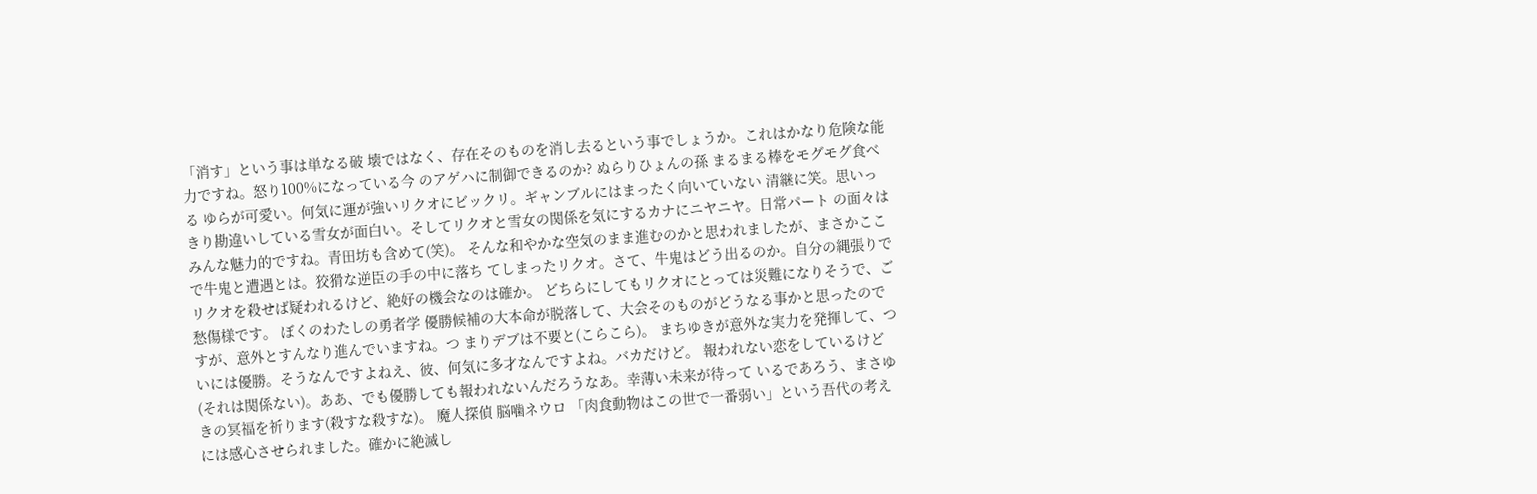「消す」という事は単なる破 壊ではなく、存在そのものを消し去るという事でしょうか。これはかなり危険な能力ですね。怒り100%になっている今 のアゲハに制御できるのか? ぬらりひょんの孫 まるまる棒をモグモグ食べる ゆらが可愛い。何気に運が強いリクオにビックリ。ギャンブルにはまったく向いていない 清継に笑。思いっきり勘違いしている雪女が面白い。そしてリクオと雪女の関係を気にするカナにニヤニヤ。日常パート の面々はみんな魅力的ですね。青田坊も含めて(笑)。 そんな和やかな空気のまま進むのかと思われましたが、まさかここで牛鬼と遭遇とは。狡猾な逆臣の手の中に落ち てしまったリクオ。さて、牛鬼はどう出るのか。自分の縄張りでリクオを殺せば疑われるけど、絶好の機会なのは確か。 どちらにしてもリクオにとっては災難になりそうで、ご愁傷様です。 ぼくのわたしの勇者学 優勝候補の大本命が脱落して、大会そのものがどうなる事かと思ったのですが、意外とすんなり進んでいますね。つ まりデブは不要と(こらこら)。 まちゆきが意外な実力を発揮して、ついには優勝。そうなんですよねえ、彼、何気に多才なんですよね。バカだけど。 報われない恋をしているけど(それは関係ない)。ああ、でも優勝しても報われないんだろうなあ。幸薄い未来が待って いるであろう、まさゆきの冥福を祈ります(殺すな殺すな)。 魔人探偵 脳噛ネウロ 「肉食動物はこの世で一番弱い」という吾代の考えには感心させられました。確かに絶滅し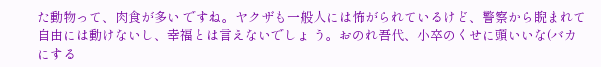た動物って、肉食が多い ですね。ヤクザも一般人には怖がられているけど、警察から睨まれて自由には動けないし、幸福とは言えないでしょ う。おのれ吾代、小卒のくせに頭いいな(バカにする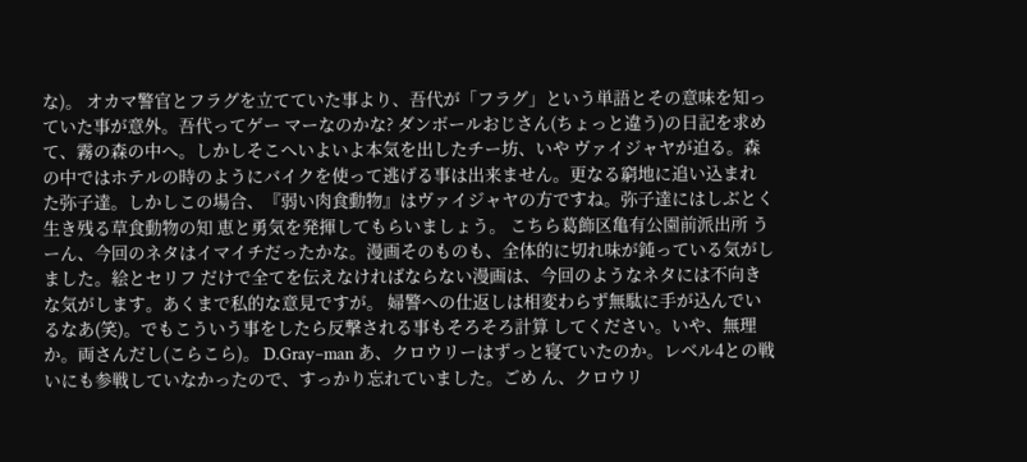な)。 オカマ警官とフラグを立てていた事より、吾代が「フラグ」という単語とその意味を知っていた事が意外。吾代ってゲー マーなのかな? ダンボールおじさん(ちょっと違う)の日記を求めて、霧の森の中へ。しかしそこへいよいよ本気を出したチー坊、いや ヴァイジャヤが迫る。森の中ではホテルの時のようにバイクを使って逃げる事は出来ません。更なる窮地に追い込まれ た弥子達。しかしこの場合、『弱い肉食動物』はヴァイジャヤの方ですね。弥子達にはしぶとく生き残る草食動物の知 恵と勇気を発揮してもらいましょう。 こちら葛飾区亀有公園前派出所 うーん、今回のネタはイマイチだったかな。漫画そのものも、全体的に切れ味が鈍っている気がしました。絵とセリフ だけで全てを伝えなければならない漫画は、今回のようなネタには不向きな気がします。あくまで私的な意見ですが。 婦警への仕返しは相変わらず無駄に手が込んでいるなあ(笑)。でもこういう事をしたら反撃される事もそろそろ計算 してください。いや、無理か。両さんだし(こらこら)。 D.Gray−man あ、クロウリーはずっと寝ていたのか。レベル4との戦いにも参戦していなかったので、すっかり忘れていました。ごめ ん、クロウリ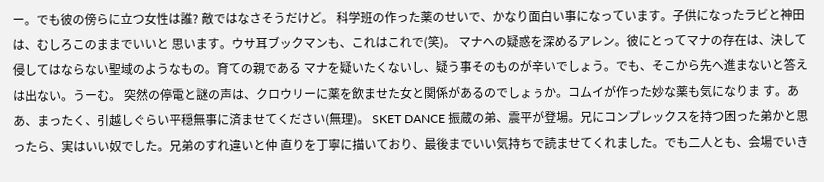ー。でも彼の傍らに立つ女性は誰? 敵ではなさそうだけど。 科学班の作った薬のせいで、かなり面白い事になっています。子供になったラビと神田は、むしろこのままでいいと 思います。ウサ耳ブックマンも、これはこれで(笑)。 マナへの疑惑を深めるアレン。彼にとってマナの存在は、決して侵してはならない聖域のようなもの。育ての親である マナを疑いたくないし、疑う事そのものが辛いでしょう。でも、そこから先へ進まないと答えは出ない。うーむ。 突然の停電と謎の声は、クロウリーに薬を飲ませた女と関係があるのでしょぅか。コムイが作った妙な薬も気になりま す。ああ、まったく、引越しぐらい平穏無事に済ませてください(無理)。 SKET DANCE 振蔵の弟、震平が登場。兄にコンプレックスを持つ困った弟かと思ったら、実はいい奴でした。兄弟のすれ違いと仲 直りを丁寧に描いており、最後までいい気持ちで読ませてくれました。でも二人とも、会場でいき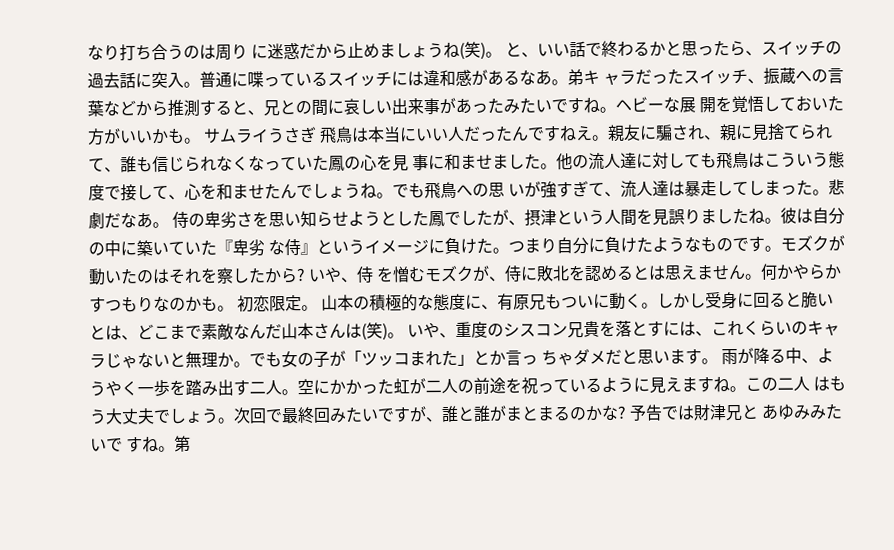なり打ち合うのは周り に迷惑だから止めましょうね(笑)。 と、いい話で終わるかと思ったら、スイッチの過去話に突入。普通に喋っているスイッチには違和感があるなあ。弟キ ャラだったスイッチ、振蔵への言葉などから推測すると、兄との間に哀しい出来事があったみたいですね。ヘビーな展 開を覚悟しておいた方がいいかも。 サムライうさぎ 飛鳥は本当にいい人だったんですねえ。親友に騙され、親に見捨てられて、誰も信じられなくなっていた鳳の心を見 事に和ませました。他の流人達に対しても飛鳥はこういう態度で接して、心を和ませたんでしょうね。でも飛鳥への思 いが強すぎて、流人達は暴走してしまった。悲劇だなあ。 侍の卑劣さを思い知らせようとした鳳でしたが、摂津という人間を見誤りましたね。彼は自分の中に築いていた『卑劣 な侍』というイメージに負けた。つまり自分に負けたようなものです。モズクが動いたのはそれを察したから? いや、侍 を憎むモズクが、侍に敗北を認めるとは思えません。何かやらかすつもりなのかも。 初恋限定。 山本の積極的な態度に、有原兄もついに動く。しかし受身に回ると脆いとは、どこまで素敵なんだ山本さんは(笑)。 いや、重度のシスコン兄貴を落とすには、これくらいのキャラじゃないと無理か。でも女の子が「ツッコまれた」とか言っ ちゃダメだと思います。 雨が降る中、ようやく一歩を踏み出す二人。空にかかった虹が二人の前途を祝っているように見えますね。この二人 はもう大丈夫でしょう。次回で最終回みたいですが、誰と誰がまとまるのかな? 予告では財津兄と あゆみみたいで すね。第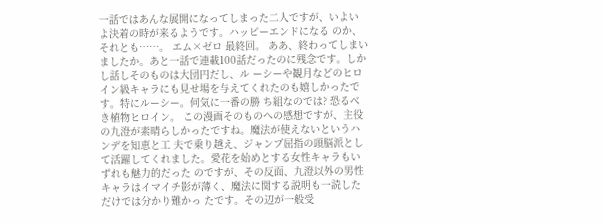一話ではあんな展開になってしまった二人ですが、いよいよ決着の時が来るようです。ハッピーエンドになる のか、それとも……。 エム×ゼロ 最終回。 ああ、終わってしまいましたか。あと一話で連載100話だったのに残念です。しかし話しそのものは大団円だし、ル ーシーや観月などのヒロイン級キャラにも見せ場を与えてくれたのも嬉しかったです。特にルーシー。何気に一番の勝 ち組なのでは? 恐るべき植物ヒロイン。 この漫画そのものへの感想ですが、主役の九澄が素晴らしかったですね。魔法が使えないというハンデを知恵と工 夫で乗り越え、ジャンプ屈指の頭脳派として活躍してくれました。愛花を始めとする女性キャラもいずれも魅力的だった のですが、その反面、九澄以外の男性キャラはイマイチ影が薄く、魔法に関する説明も一読しただけでは分かり難かっ たです。その辺が一般受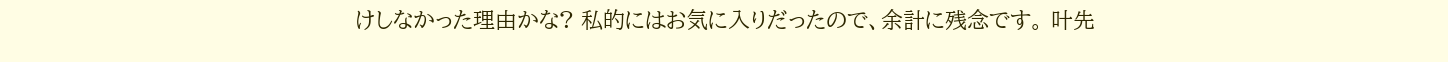けしなかった理由かな? 私的にはお気に入りだったので、余計に残念です。 叶先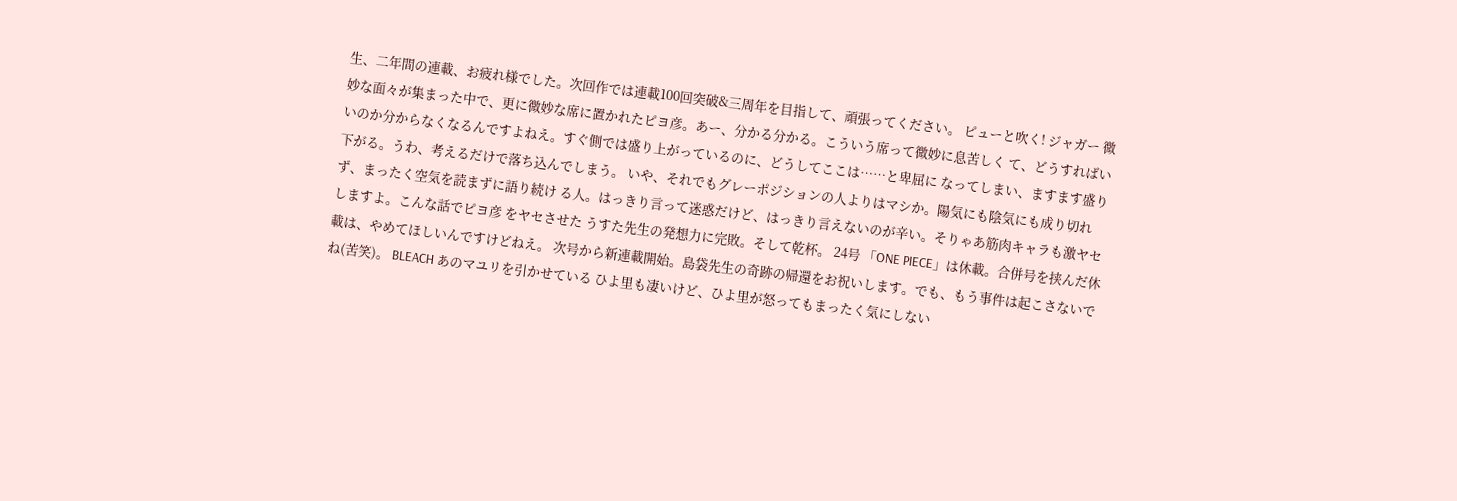生、二年間の連載、お疲れ様でした。次回作では連載100回突破&三周年を目指して、頑張ってください。 ピューと吹く! ジャガー 微妙な面々が集まった中で、更に微妙な席に置かれたピヨ彦。あー、分かる分かる。こういう席って微妙に息苦しく て、どうすればいいのか分からなくなるんですよねえ。すぐ側では盛り上がっているのに、どうしてここは……と卑屈に なってしまい、ますます盛り下がる。うわ、考えるだけで落ち込んでしまう。 いや、それでもグレーポジションの人よりはマシか。陽気にも陰気にも成り切れず、まったく空気を読まずに語り続け る人。はっきり言って迷惑だけど、はっきり言えないのが辛い。そりゃあ筋肉キャラも激ヤセしますよ。こんな話でピヨ彦 をヤセさせた うすた先生の発想力に完敗。そして乾杯。 24号 「ONE PIECE」は休載。合併号を挟んだ休載は、やめてほしいんですけどねえ。 次号から新連載開始。島袋先生の奇跡の帰還をお祝いします。でも、もう事件は起こさないでね(苦笑)。 BLEACH あのマユリを引かせている ひよ里も凄いけど、ひよ里が怒ってもまったく気にしない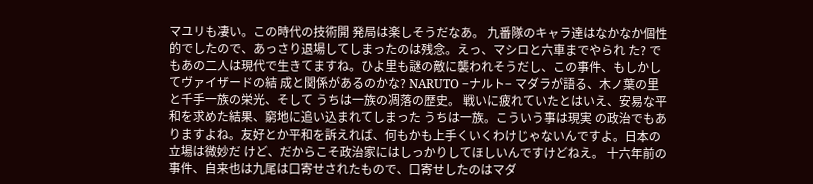マユリも凄い。この時代の技術開 発局は楽しそうだなあ。 九番隊のキャラ達はなかなか個性的でしたので、あっさり退場してしまったのは残念。えっ、マシロと六車までやられ た? でもあの二人は現代で生きてますね。ひよ里も謎の敵に襲われそうだし、この事件、もしかしてヴァイザードの結 成と関係があるのかな? NARUTO −ナルト− マダラが語る、木ノ葉の里と千手一族の栄光、そして うちは一族の凋落の歴史。 戦いに疲れていたとはいえ、安易な平和を求めた結果、窮地に追い込まれてしまった うちは一族。こういう事は現実 の政治でもありますよね。友好とか平和を訴えれば、何もかも上手くいくわけじゃないんですよ。日本の立場は微妙だ けど、だからこそ政治家にはしっかりしてほしいんですけどねえ。 十六年前の事件、自来也は九尾は口寄せされたもので、口寄せしたのはマダ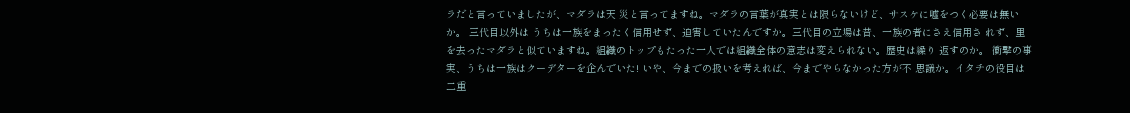ラだと言っていましたが、マダラは天 災と言ってますね。マダラの言葉が真実とは限らないけど、サスケに嘘をつく必要は無いか。 三代目以外は うちは一族をまったく信用せず、迫害していたんですか。三代目の立場は昔、一族の者にさえ信用さ れず、里を去ったマダラと似ていますね。組織のトップもたった一人では組織全体の意志は変えられない。歴史は繰り 返すのか。 衝撃の事実、うちは一族はクーデターを企んでいた! いや、今までの扱いを考えれば、今までやらなかった方が不 思議か。イタチの役目は二重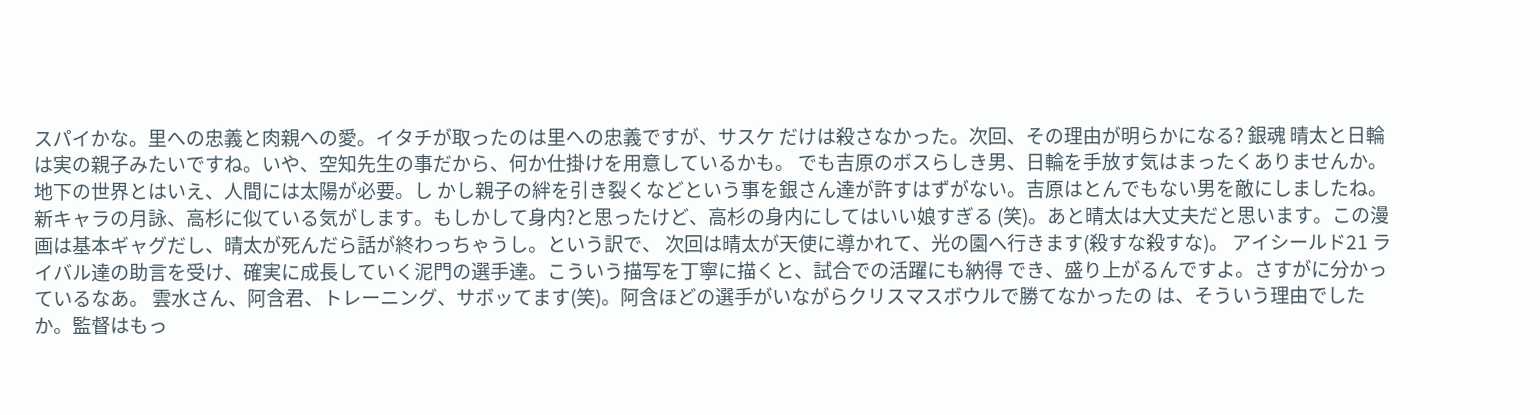スパイかな。里への忠義と肉親への愛。イタチが取ったのは里への忠義ですが、サスケ だけは殺さなかった。次回、その理由が明らかになる? 銀魂 晴太と日輪は実の親子みたいですね。いや、空知先生の事だから、何か仕掛けを用意しているかも。 でも吉原のボスらしき男、日輪を手放す気はまったくありませんか。地下の世界とはいえ、人間には太陽が必要。し かし親子の絆を引き裂くなどという事を銀さん達が許すはずがない。吉原はとんでもない男を敵にしましたね。 新キャラの月詠、高杉に似ている気がします。もしかして身内?と思ったけど、高杉の身内にしてはいい娘すぎる (笑)。あと晴太は大丈夫だと思います。この漫画は基本ギャグだし、晴太が死んだら話が終わっちゃうし。という訳で、 次回は晴太が天使に導かれて、光の園へ行きます(殺すな殺すな)。 アイシールド21 ライバル達の助言を受け、確実に成長していく泥門の選手達。こういう描写を丁寧に描くと、試合での活躍にも納得 でき、盛り上がるんですよ。さすがに分かっているなあ。 雲水さん、阿含君、トレーニング、サボッてます(笑)。阿含ほどの選手がいながらクリスマスボウルで勝てなかったの は、そういう理由でしたか。監督はもっ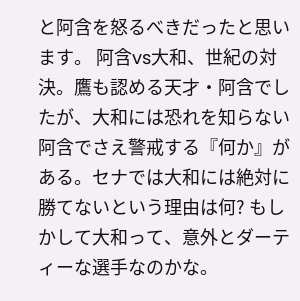と阿含を怒るべきだったと思います。 阿含vs大和、世紀の対決。鷹も認める天才・阿含でしたが、大和には恐れを知らない阿含でさえ警戒する『何か』が ある。セナでは大和には絶対に勝てないという理由は何? もしかして大和って、意外とダーティーな選手なのかな。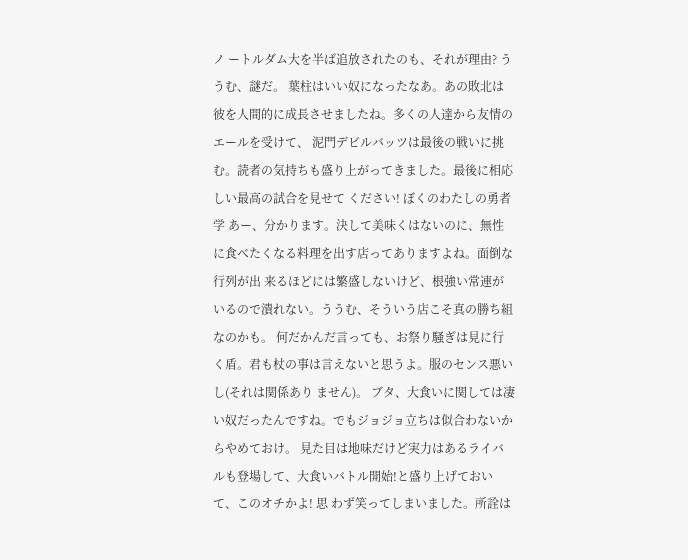ノ ートルダム大を半ば追放されたのも、それが理由? ううむ、謎だ。 葉柱はいい奴になったなあ。あの敗北は彼を人間的に成長させましたね。多くの人達から友情のエールを受けて、 泥門デビルバッツは最後の戦いに挑む。読者の気持ちも盛り上がってきました。最後に相応しい最高の試合を見せて ください! ぼくのわたしの勇者学 あー、分かります。決して美味くはないのに、無性に食べたくなる料理を出す店ってありますよね。面倒な行列が出 来るほどには繁盛しないけど、根強い常連がいるので潰れない。ううむ、そういう店こそ真の勝ち組なのかも。 何だかんだ言っても、お祭り騒ぎは見に行く盾。君も杖の事は言えないと思うよ。服のセンス悪いし(それは関係あり ません)。 ブタ、大食いに関しては凄い奴だったんですね。でもジョジョ立ちは似合わないからやめておけ。 見た目は地味だけど実力はあるライバルも登場して、大食いバトル開始!と盛り上げておいて、このオチかよ! 思 わず笑ってしまいました。所詮は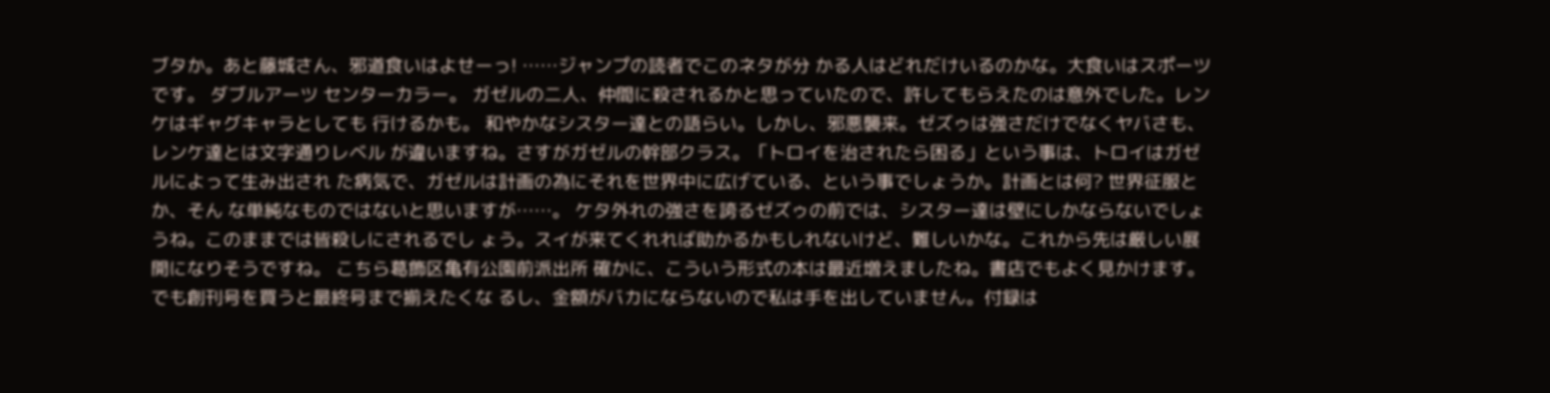ブタか。あと藤城さん、邪道食いはよせーっ! ……ジャンプの読者でこのネタが分 かる人はどれだけいるのかな。大食いはスポーツです。 ダブルアーツ センターカラー。 ガゼルの二人、仲間に殺されるかと思っていたので、許してもらえたのは意外でした。レンケはギャグキャラとしても 行けるかも。 和やかなシスター達との語らい。しかし、邪悪襲来。ゼズゥは強さだけでなくヤバさも、レンケ達とは文字通りレベル が違いますね。さすがガゼルの幹部クラス。「トロイを治されたら困る」という事は、トロイはガゼルによって生み出され た病気で、ガゼルは計画の為にそれを世界中に広げている、という事でしょうか。計画とは何? 世界征服とか、そん な単純なものではないと思いますが……。 ケタ外れの強さを誇るゼズゥの前では、シスター達は壁にしかならないでしょうね。このままでは皆殺しにされるでし ょう。スイが来てくれれば助かるかもしれないけど、難しいかな。これから先は厳しい展開になりそうですね。 こちら葛飾区亀有公園前派出所 確かに、こういう形式の本は最近増えましたね。書店でもよく見かけます。でも創刊号を買うと最終号まで揃えたくな るし、金額がバカにならないので私は手を出していません。付録は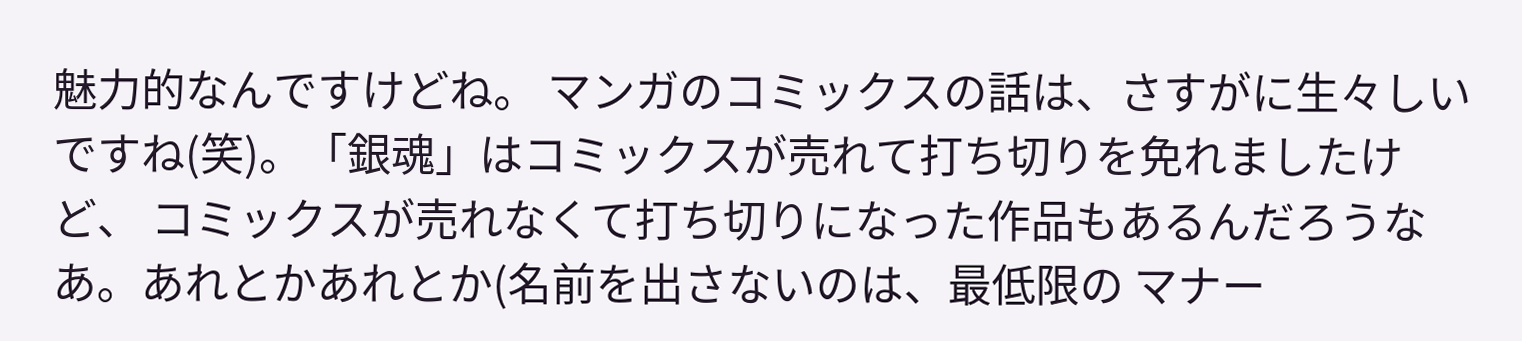魅力的なんですけどね。 マンガのコミックスの話は、さすがに生々しいですね(笑)。「銀魂」はコミックスが売れて打ち切りを免れましたけど、 コミックスが売れなくて打ち切りになった作品もあるんだろうなあ。あれとかあれとか(名前を出さないのは、最低限の マナー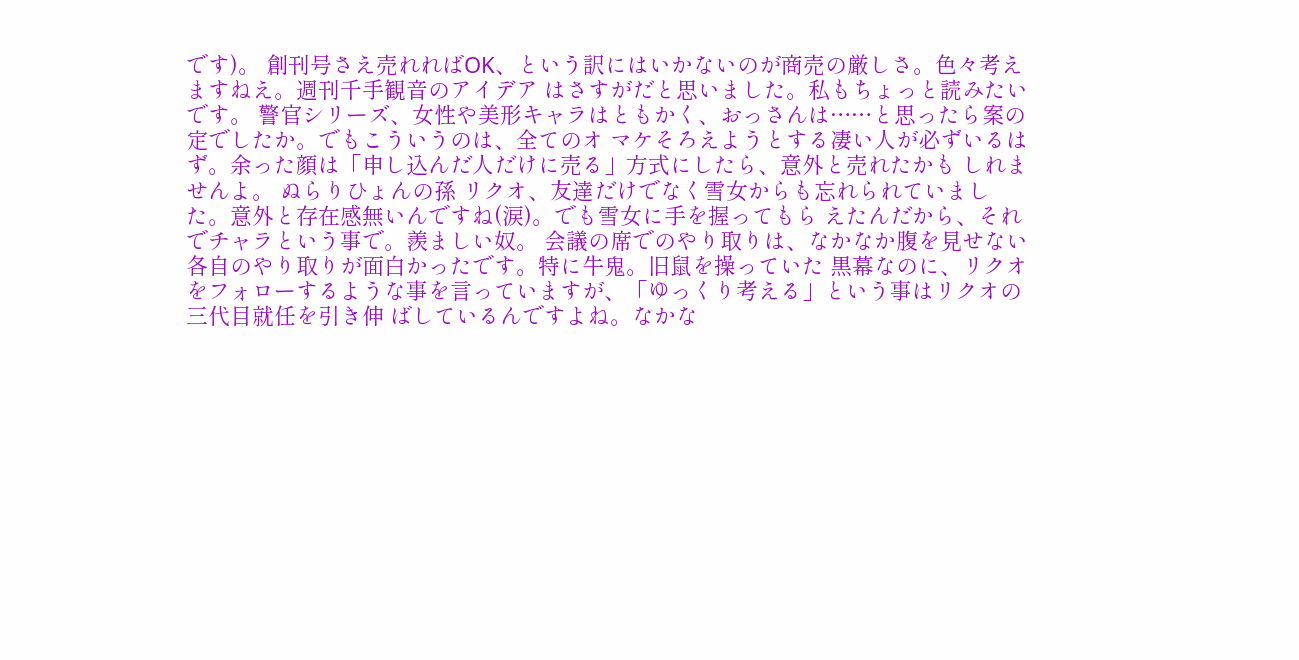です)。 創刊号さえ売れればOK、という訳にはいかないのが商売の厳しさ。色々考えますねえ。週刊千手観音のアイデア はさすがだと思いました。私もちょっと読みたいです。 警官シリーズ、女性や美形キャラはともかく、おっさんは……と思ったら案の定でしたか。でもこういうのは、全てのオ マケそろえようとする凄い人が必ずいるはず。余った顔は「申し込んだ人だけに売る」方式にしたら、意外と売れたかも しれませんよ。 ぬらりひょんの孫 リクオ、友達だけでなく雪女からも忘れられていました。意外と存在感無いんですね(涙)。でも雪女に手を握ってもら えたんだから、それでチャラという事で。羨ましい奴。 会議の席でのやり取りは、なかなか腹を見せない各自のやり取りが面白かったです。特に牛鬼。旧鼠を操っていた 黒幕なのに、リクオをフォローするような事を言っていますが、「ゆっくり考える」という事はリクオの三代目就任を引き伸 ばしているんですよね。なかな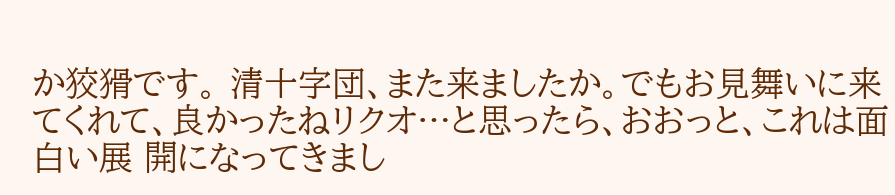か狡猾です。 清十字団、また来ましたか。でもお見舞いに来てくれて、良かったねリクオ…と思ったら、おおっと、これは面白い展 開になってきまし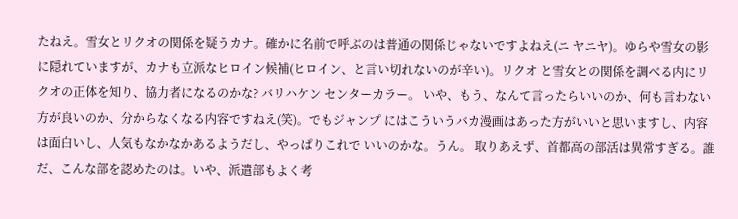たねえ。雪女とリクオの関係を疑うカナ。確かに名前で呼ぶのは普通の関係じゃないですよねえ(ニ ヤニヤ)。ゆらや雪女の影に隠れていますが、カナも立派なヒロイン候補(ヒロイン、と言い切れないのが辛い)。リクオ と雪女との関係を調べる内にリクオの正体を知り、協力者になるのかな? バリハケン センターカラー。 いや、もう、なんて言ったらいいのか、何も言わない方が良いのか、分からなくなる内容ですねえ(笑)。でもジャンプ にはこういうバカ漫画はあった方がいいと思いますし、内容は面白いし、人気もなかなかあるようだし、やっぱりこれで いいのかな。うん。 取りあえず、首都高の部活は異常すぎる。誰だ、こんな部を認めたのは。いや、派遣部もよく考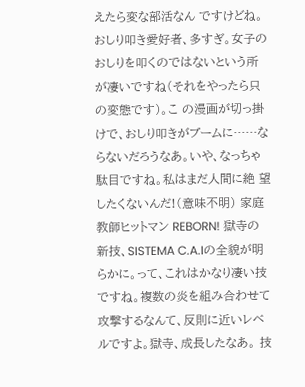えたら変な部活なん ですけどね。 おしり叩き愛好者、多すぎ。女子のおしりを叩くのではないという所が凄いですね(それをやったら只の変態です)。こ の漫画が切っ掛けで、おしり叩きがブームに……ならないだろうなあ。いや、なっちゃ駄目ですね。私はまだ人間に絶 望したくないんだ!(意味不明) 家庭教師ヒットマン REBORN! 獄寺の新技、SISTEMA C.A.Iの全貌が明らかに。って、これはかなり凄い技ですね。複数の炎を組み合わせて 攻撃するなんて、反則に近いレベルですよ。獄寺、成長したなあ。 技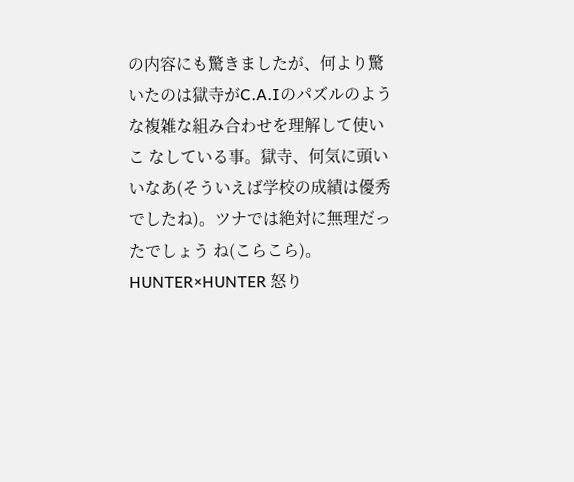の内容にも驚きましたが、何より驚いたのは獄寺がC.A.Iのパズルのような複雑な組み合わせを理解して使いこ なしている事。獄寺、何気に頭いいなあ(そういえば学校の成績は優秀でしたね)。ツナでは絶対に無理だったでしょう ね(こらこら)。 HUNTER×HUNTER 怒り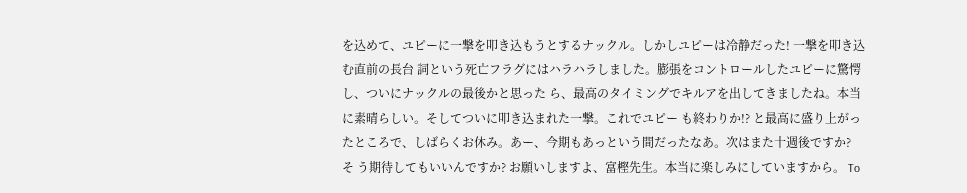を込めて、ユピーに一撃を叩き込もうとするナックル。しかしユピーは冷静だった! 一撃を叩き込む直前の長台 詞という死亡フラグにはハラハラしました。膨張をコントロールしたユピーに驚愕し、ついにナックルの最後かと思った ら、最高のタイミングでキルアを出してきましたね。本当に素晴らしい。そしてついに叩き込まれた一撃。これでユピー も終わりか!? と最高に盛り上がったところで、しばらくお休み。あー、今期もあっという間だったなあ。次はまた十週後ですか? そ う期待してもいいんですか? お願いしますよ、富樫先生。本当に楽しみにしていますから。 To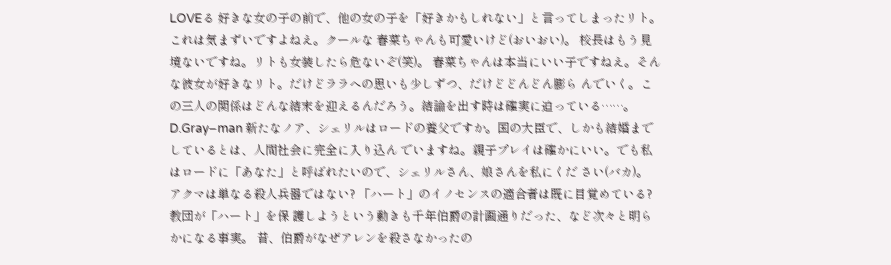LOVEる 好きな女の子の前で、他の女の子を「好きかもしれない」と言ってしまったリト。これは気まずいですよねえ。クールな 春菜ちゃんも可愛いけど(おいおい)。 校長はもう見境ないですね。リトも女装したら危ないぞ(笑)。 春菜ちゃんは本当にいい子ですねえ。そんな彼女が好きなリト。だけどララへの思いも少しずつ、だけどどんどん膨ら んでいく。この三人の関係はどんな結末を迎えるんだろう。結論を出す時は確実に迫っている……。 D.Gray−man 新たなノア、シェリルはロードの養父ですか。国の大臣で、しかも結婚までしているとは、人間社会に完全に入り込ん でいますね。親子プレイは確かにいい。でも私はロードに「あなた」と呼ばれたいので、シェリルさん、娘さんを私にくだ さい(バカ)。 アクマは単なる殺人兵器ではない? 「ハート」のイノセンスの適合者は既に目覚めている? 教団が「ハート」を保 護しようという動きも千年伯爵の計画通りだった、など次々と明らかになる事実。 昔、伯爵がなぜアレンを殺さなかったの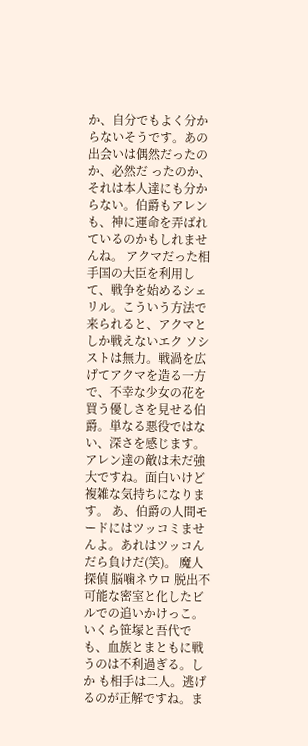か、自分でもよく分からないそうです。あの出会いは偶然だったのか、必然だ ったのか、それは本人達にも分からない。伯爵もアレンも、神に運命を弄ばれているのかもしれませんね。 アクマだった相手国の大臣を利用して、戦争を始めるシェリル。こういう方法で来られると、アクマとしか戦えないエク ソシストは無力。戦渦を広げてアクマを造る一方で、不幸な少女の花を買う優しさを見せる伯爵。単なる悪役ではな い、深さを感じます。アレン達の敵は未だ強大ですね。面白いけど複雑な気持ちになります。 あ、伯爵の人間モードにはツッコミませんよ。あれはツッコんだら負けだ(笑)。 魔人探偵 脳噛ネウロ 脱出不可能な密室と化したビルでの追いかけっこ。いくら笹塚と吾代でも、血族とまともに戦うのは不利過ぎる。しか も相手は二人。逃げるのが正解ですね。ま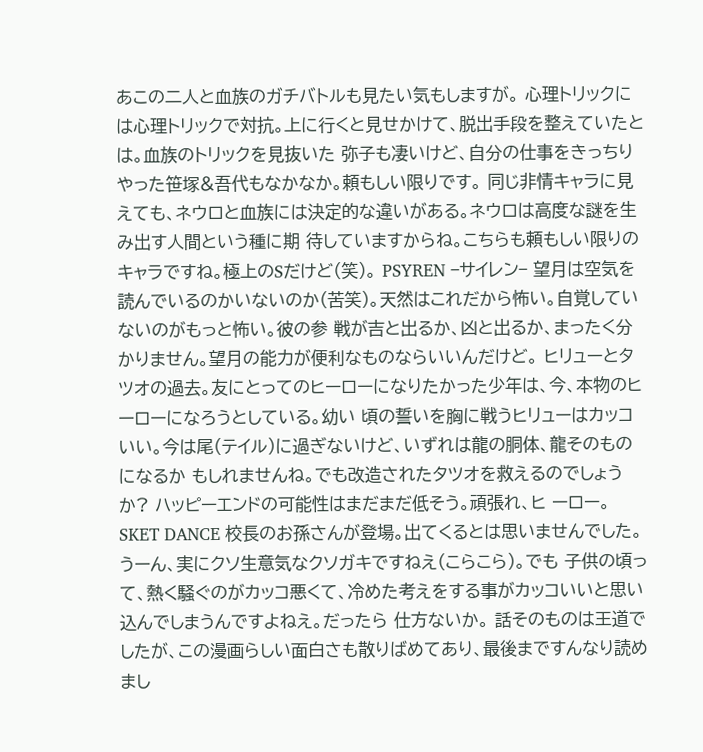あこの二人と血族のガチバトルも見たい気もしますが。 心理トリックには心理トリックで対抗。上に行くと見せかけて、脱出手段を整えていたとは。血族のトリックを見抜いた 弥子も凄いけど、自分の仕事をきっちりやった笹塚&吾代もなかなか。頼もしい限りです。 同じ非情キャラに見えても、ネウロと血族には決定的な違いがある。ネウロは高度な謎を生み出す人間という種に期 待していますからね。こちらも頼もしい限りのキャラですね。極上のSだけど(笑)。 PSYREN −サイレン− 望月は空気を読んでいるのかいないのか(苦笑)。天然はこれだから怖い。自覚していないのがもっと怖い。彼の参 戦が吉と出るか、凶と出るか、まったく分かりません。望月の能力が便利なものならいいんだけど。 ヒリューとタツオの過去。友にとってのヒーローになりたかった少年は、今、本物のヒーローになろうとしている。幼い 頃の誓いを胸に戦うヒリューはカッコいい。今は尾(テイル)に過ぎないけど、いずれは龍の胴体、龍そのものになるか もしれませんね。でも改造されたタツオを救えるのでしょうか? ハッピーエンドの可能性はまだまだ低そう。頑張れ、ヒ ーロー。 SKET DANCE 校長のお孫さんが登場。出てくるとは思いませんでした。うーん、実にクソ生意気なクソガキですねえ(こらこら)。でも 子供の頃って、熱く騒ぐのがカッコ悪くて、冷めた考えをする事がカッコいいと思い込んでしまうんですよねえ。だったら 仕方ないか。 話そのものは王道でしたが、この漫画らしい面白さも散りばめてあり、最後まですんなり読めまし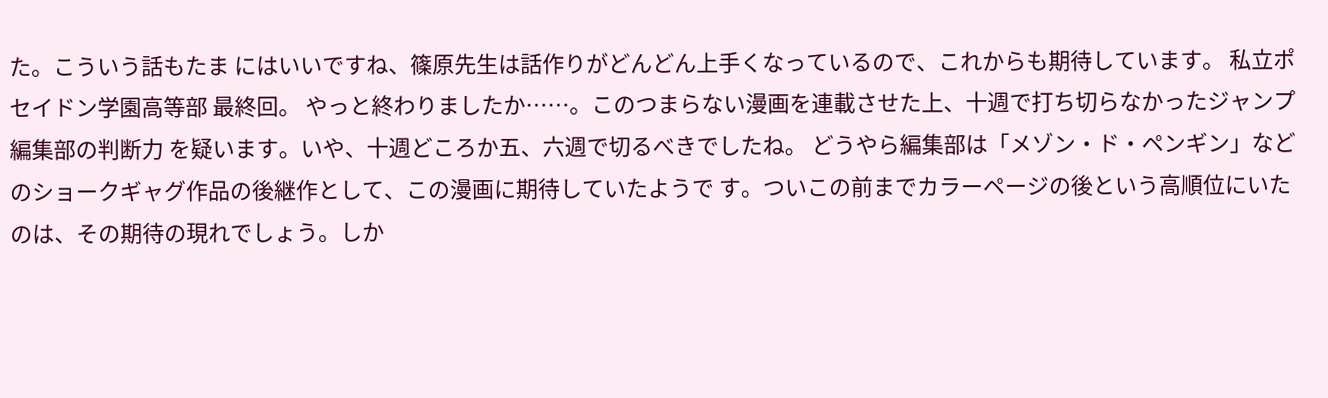た。こういう話もたま にはいいですね、篠原先生は話作りがどんどん上手くなっているので、これからも期待しています。 私立ポセイドン学園高等部 最終回。 やっと終わりましたか……。このつまらない漫画を連載させた上、十週で打ち切らなかったジャンプ編集部の判断力 を疑います。いや、十週どころか五、六週で切るべきでしたね。 どうやら編集部は「メゾン・ド・ペンギン」などのショークギャグ作品の後継作として、この漫画に期待していたようで す。ついこの前までカラーページの後という高順位にいたのは、その期待の現れでしょう。しか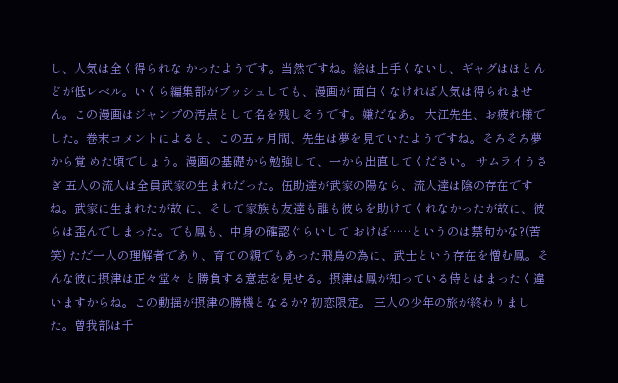し、人気は全く得られな かったようです。当然ですね。絵は上手くないし、ギャグはほとんどが低レベル。いくら編集部がブッシュしても、漫画が 面白くなければ人気は得られません。この漫画はジャンプの汚点として名を残しそうです。嫌だなあ。 大江先生、お疲れ様でした。巻末コメントによると、この五ヶ月間、先生は夢を見ていたようですね。そろそろ夢から覚 めた頃でしょう。漫画の基礎から勉強して、一から出直してください。 サムライうさぎ 五人の流人は全員武家の生まれだった。伍助達が武家の陽なら、流人達は陰の存在ですね。武家に生まれたが故 に、そして家族も友達も誰も彼らを助けてくれなかったが故に、彼らは歪んでしまった。でも鳳も、中身の確認ぐらいして おけば……というのは禁句かな?(苦笑) ただ一人の理解者であり、育ての親でもあった飛鳥の為に、武士という存在を憎む鳳。そんな彼に摂津は正々堂々 と勝負する意志を見せる。摂津は鳳が知っている侍とはまったく違いますからね。この動揺が摂津の勝機となるか? 初恋限定。 三人の少年の旅が終わりました。曽我部は千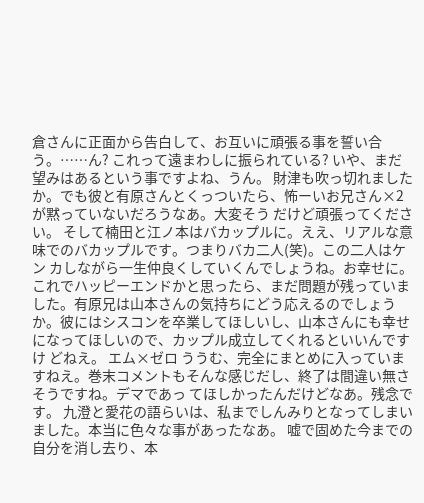倉さんに正面から告白して、お互いに頑張る事を誓い合う。……ん? これって遠まわしに振られている? いや、まだ望みはあるという事ですよね、うん。 財津も吹っ切れましたか。でも彼と有原さんとくっついたら、怖ーいお兄さん×2が黙っていないだろうなあ。大変そう だけど頑張ってください。 そして楠田と江ノ本はバカップルに。ええ、リアルな意味でのバカップルです。つまりバカ二人(笑)。この二人はケン カしながら一生仲良くしていくんでしょうね。お幸せに。 これでハッピーエンドかと思ったら、まだ問題が残っていました。有原兄は山本さんの気持ちにどう応えるのでしょう か。彼にはシスコンを卒業してほしいし、山本さんにも幸せになってほしいので、カップル成立してくれるといいんですけ どねえ。 エム×ゼロ ううむ、完全にまとめに入っていますねえ。巻末コメントもそんな感じだし、終了は間違い無さそうですね。デマであっ てほしかったんだけどなあ。残念です。 九澄と愛花の語らいは、私までしんみりとなってしまいました。本当に色々な事があったなあ。 嘘で固めた今までの自分を消し去り、本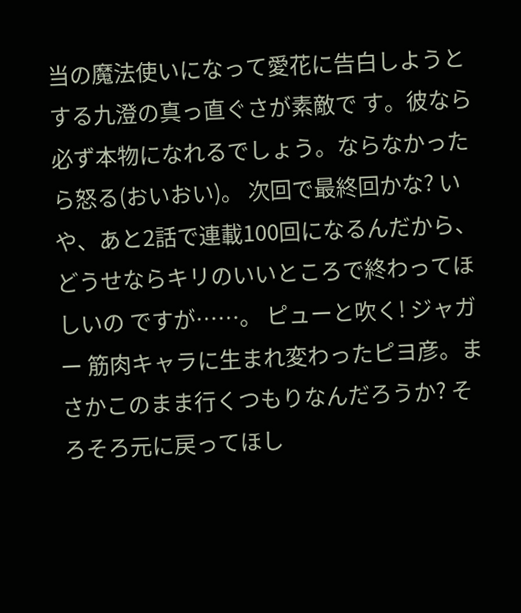当の魔法使いになって愛花に告白しようとする九澄の真っ直ぐさが素敵で す。彼なら必ず本物になれるでしょう。ならなかったら怒る(おいおい)。 次回で最終回かな? いや、あと2話で連載100回になるんだから、どうせならキリのいいところで終わってほしいの ですが……。 ピューと吹く! ジャガー 筋肉キャラに生まれ変わったピヨ彦。まさかこのまま行くつもりなんだろうか? そろそろ元に戻ってほし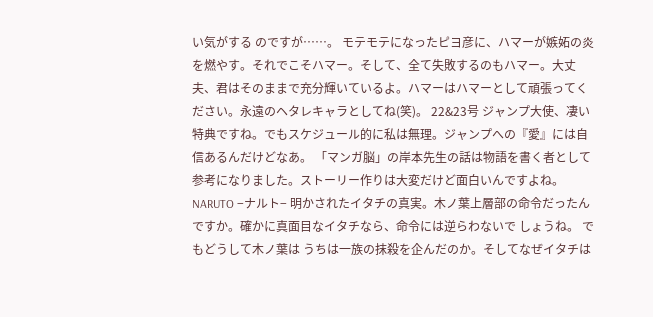い気がする のですが……。 モテモテになったピヨ彦に、ハマーが嫉妬の炎を燃やす。それでこそハマー。そして、全て失敗するのもハマー。大丈 夫、君はそのままで充分輝いているよ。ハマーはハマーとして頑張ってください。永遠のヘタレキャラとしてね(笑)。 22&23号 ジャンプ大使、凄い特典ですね。でもスケジュール的に私は無理。ジャンプへの『愛』には自信あるんだけどなあ。 「マンガ脳」の岸本先生の話は物語を書く者として参考になりました。ストーリー作りは大変だけど面白いんですよね。 NARUTO −ナルト− 明かされたイタチの真実。木ノ葉上層部の命令だったんですか。確かに真面目なイタチなら、命令には逆らわないで しょうね。 でもどうして木ノ葉は うちは一族の抹殺を企んだのか。そしてなぜイタチは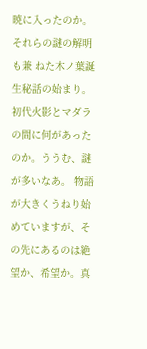暁に入ったのか。それらの謎の解明も兼 ねた木ノ葉誕生秘話の始まり。初代火影とマダラの間に何があったのか。ううむ、謎が多いなあ。 物語が大きくうねり始めていますが、その先にあるのは絶望か、希望か。真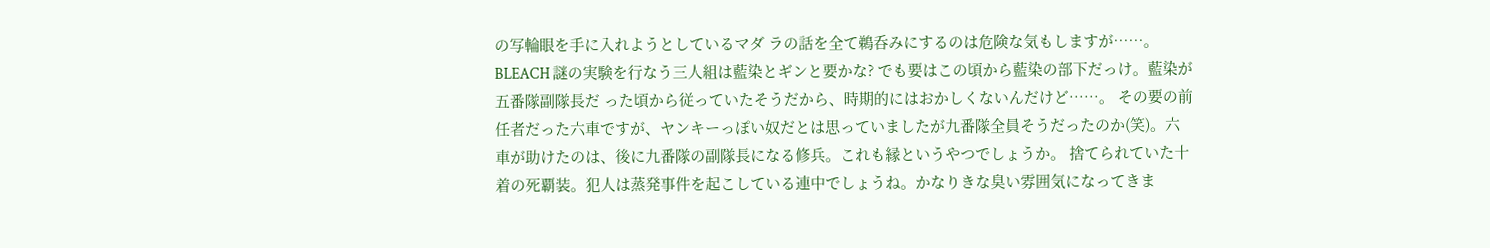の写輪眼を手に入れようとしているマダ ラの話を全て鵜呑みにするのは危険な気もしますが……。 BLEACH 謎の実験を行なう三人組は藍染とギンと要かな? でも要はこの頃から藍染の部下だっけ。藍染が五番隊副隊長だ った頃から従っていたそうだから、時期的にはおかしくないんだけど……。 その要の前任者だった六車ですが、ヤンキーっぽい奴だとは思っていましたが九番隊全員そうだったのか(笑)。六 車が助けたのは、後に九番隊の副隊長になる修兵。これも縁というやつでしょうか。 捨てられていた十着の死覇装。犯人は蒸発事件を起こしている連中でしょうね。かなりきな臭い雰囲気になってきま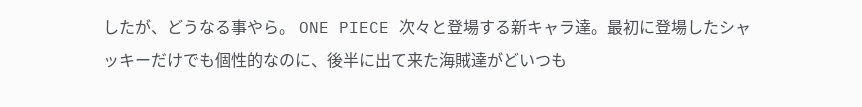したが、どうなる事やら。 ONE PIECE 次々と登場する新キャラ達。最初に登場したシャッキーだけでも個性的なのに、後半に出て来た海賊達がどいつも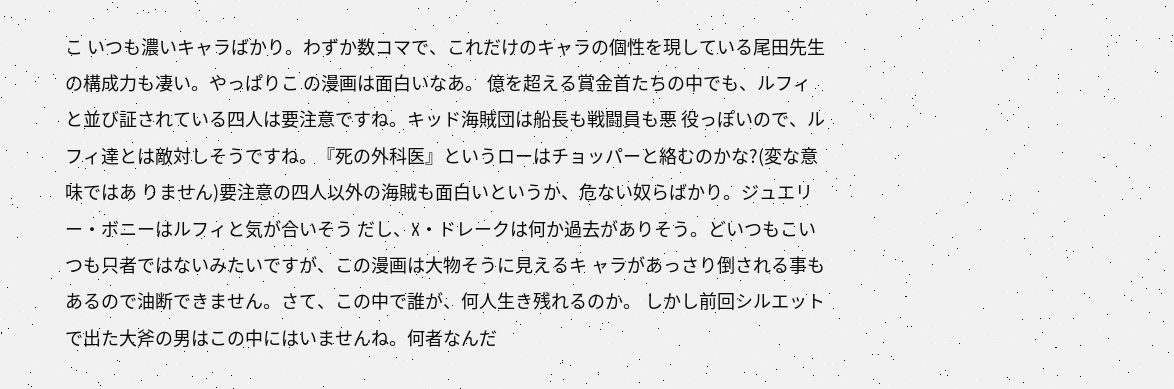こ いつも濃いキャラばかり。わずか数コマで、これだけのキャラの個性を現している尾田先生の構成力も凄い。やっぱりこ の漫画は面白いなあ。 億を超える賞金首たちの中でも、ルフィと並び証されている四人は要注意ですね。キッド海賊団は船長も戦闘員も悪 役っぽいので、ルフィ達とは敵対しそうですね。『死の外科医』というローはチョッパーと絡むのかな?(変な意味ではあ りません)要注意の四人以外の海賊も面白いというか、危ない奴らばかり。ジュエリー・ボニーはルフィと気が合いそう だし、X・ドレークは何か過去がありそう。どいつもこいつも只者ではないみたいですが、この漫画は大物そうに見えるキ ャラがあっさり倒される事もあるので油断できません。さて、この中で誰が、何人生き残れるのか。 しかし前回シルエットで出た大斧の男はこの中にはいませんね。何者なんだ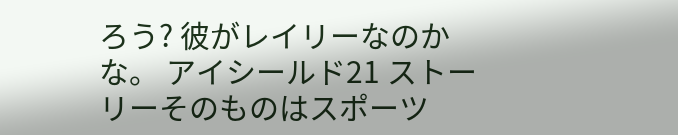ろう? 彼がレイリーなのかな。 アイシールド21 ストーリーそのものはスポーツ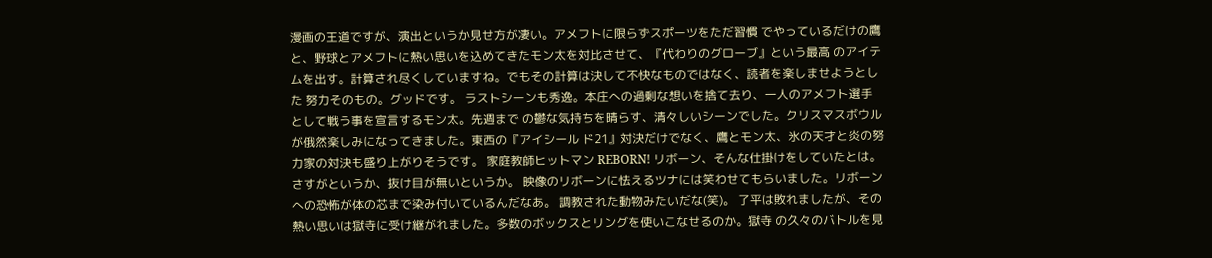漫画の王道ですが、演出というか見せ方が凄い。アメフトに限らずスポーツをただ習慣 でやっているだけの鷹と、野球とアメフトに熱い思いを込めてきたモン太を対比させて、『代わりのグローブ』という最高 のアイテムを出す。計算され尽くしていますね。でもその計算は決して不快なものではなく、読者を楽しませようとした 努力そのもの。グッドです。 ラストシーンも秀逸。本庄への過剰な想いを捨て去り、一人のアメフト選手として戦う事を宣言するモン太。先週まで の鬱な気持ちを晴らす、清々しいシーンでした。クリスマスボウルが俄然楽しみになってきました。東西の『アイシール ド21』対決だけでなく、鷹とモン太、氷の天才と炎の努力家の対決も盛り上がりそうです。 家庭教師ヒットマン REBORN! リボーン、そんな仕掛けをしていたとは。さすがというか、抜け目が無いというか。 映像のリボーンに怯えるツナには笑わせてもらいました。リボーンへの恐怖が体の芯まで染み付いているんだなあ。 調教された動物みたいだな(笑)。 了平は敗れましたが、その熱い思いは獄寺に受け継がれました。多数のボックスとリングを使いこなせるのか。獄寺 の久々のバトルを見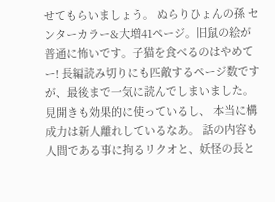せてもらいましょう。 ぬらりひょんの孫 センターカラー&大増41ページ。旧鼠の絵が普通に怖いです。子猫を食べるのはやめてー! 長編読み切りにも匹敵するページ数ですが、最後まで一気に読んでしまいました。見開きも効果的に使っているし、 本当に構成力は新人離れしているなあ。 話の内容も人間である事に拘るリクオと、妖怪の長と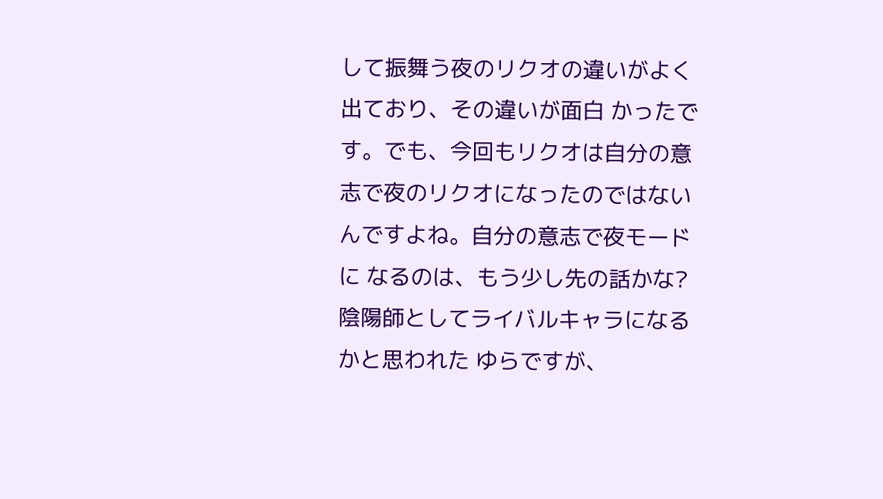して振舞う夜のリクオの違いがよく出ており、その違いが面白 かったです。でも、今回もリクオは自分の意志で夜のリクオになったのではないんですよね。自分の意志で夜モードに なるのは、もう少し先の話かな? 陰陽師としてライバルキャラになるかと思われた ゆらですが、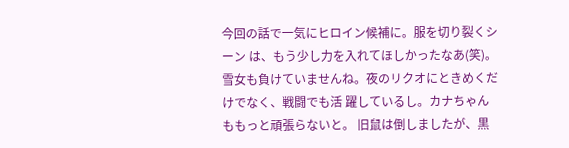今回の話で一気にヒロイン候補に。服を切り裂くシーン は、もう少し力を入れてほしかったなあ(笑)。雪女も負けていませんね。夜のリクオにときめくだけでなく、戦闘でも活 躍しているし。カナちゃんももっと頑張らないと。 旧鼠は倒しましたが、黒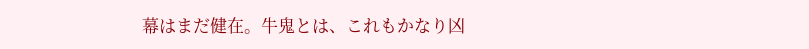幕はまだ健在。牛鬼とは、これもかなり凶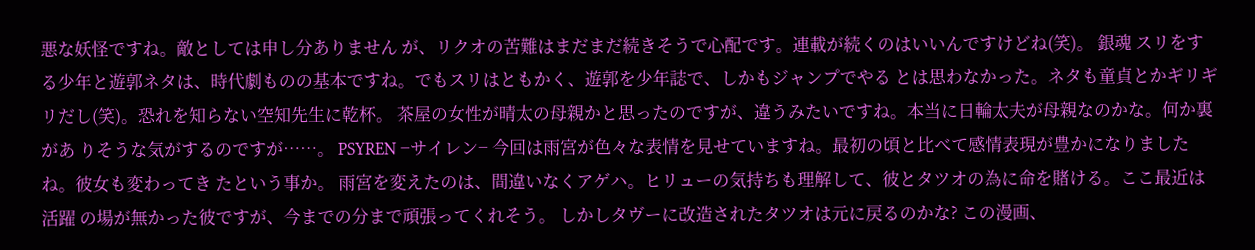悪な妖怪ですね。敵としては申し分ありません が、リクオの苦難はまだまだ続きそうで心配です。連載が続くのはいいんですけどね(笑)。 銀魂 スリをする少年と遊郭ネタは、時代劇ものの基本ですね。でもスリはともかく、遊郭を少年誌で、しかもジャンプでやる とは思わなかった。ネタも童貞とかギリギリだし(笑)。恐れを知らない空知先生に乾杯。 茶屋の女性が晴太の母親かと思ったのですが、違うみたいですね。本当に日輪太夫が母親なのかな。何か裏があ りそうな気がするのですが……。 PSYREN −サイレン− 今回は雨宮が色々な表情を見せていますね。最初の頃と比べて感情表現が豊かになりましたね。彼女も変わってき たという事か。 雨宮を変えたのは、間違いなくアゲハ。ヒリューの気持ちも理解して、彼とタツオの為に命を賭ける。ここ最近は活躍 の場が無かった彼ですが、今までの分まで頑張ってくれそう。 しかしタヴーに改造されたタツオは元に戻るのかな? この漫画、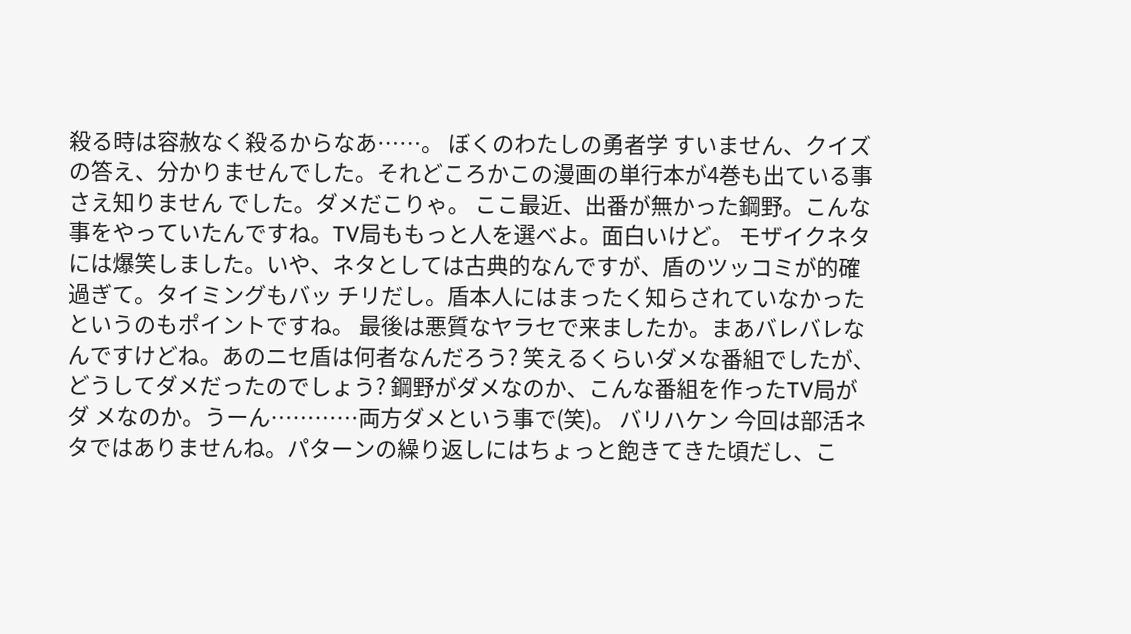殺る時は容赦なく殺るからなあ……。 ぼくのわたしの勇者学 すいません、クイズの答え、分かりませんでした。それどころかこの漫画の単行本が4巻も出ている事さえ知りません でした。ダメだこりゃ。 ここ最近、出番が無かった鋼野。こんな事をやっていたんですね。TV局ももっと人を選べよ。面白いけど。 モザイクネタには爆笑しました。いや、ネタとしては古典的なんですが、盾のツッコミが的確過ぎて。タイミングもバッ チリだし。盾本人にはまったく知らされていなかったというのもポイントですね。 最後は悪質なヤラセで来ましたか。まあバレバレなんですけどね。あのニセ盾は何者なんだろう? 笑えるくらいダメな番組でしたが、どうしてダメだったのでしょう? 鋼野がダメなのか、こんな番組を作ったTV局がダ メなのか。うーん…………両方ダメという事で(笑)。 バリハケン 今回は部活ネタではありませんね。パターンの繰り返しにはちょっと飽きてきた頃だし、こ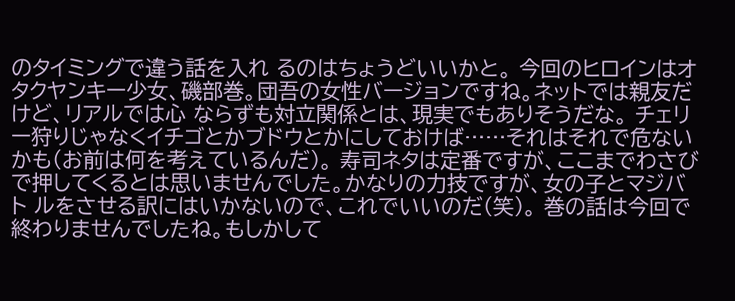のタイミングで違う話を入れ るのはちょうどいいかと。 今回のヒロインはオタクヤンキー少女、磯部巻。団吾の女性バージョンですね。ネットでは親友だけど、リアルでは心 ならずも対立関係とは、現実でもありそうだな。 チェリー狩りじゃなくイチゴとかブドウとかにしておけば……それはそれで危ないかも(お前は何を考えているんだ)。 寿司ネタは定番ですが、ここまでわさびで押してくるとは思いませんでした。かなりの力技ですが、女の子とマジバト ルをさせる訳にはいかないので、これでいいのだ(笑)。 巻の話は今回で終わりませんでしたね。もしかして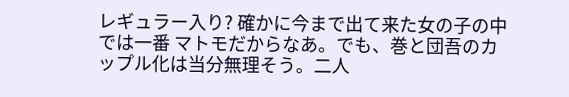レギュラー入り? 確かに今まで出て来た女の子の中では一番 マトモだからなあ。でも、巻と団吾のカップル化は当分無理そう。二人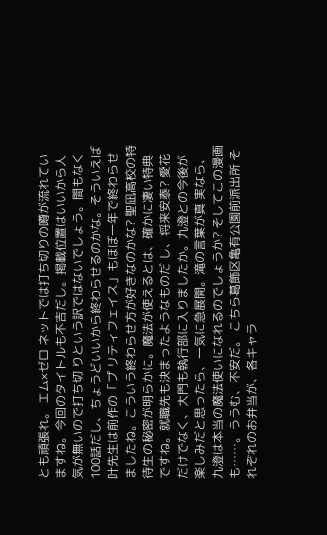とも頑張れ。 エム×ゼロ ネットでは打ち切りの噂が流れていますね。今回のタイトルも不吉だし。掲載位置はいいから人気が無いので打ち切 りという訳ではないでしょう。間もなく100話だし、ちょうどいいから終わらせるのかな。そういえば叶先生は前作の「プ リティフェイス」もほぼ一年で終わらせましたね。こういう終わらせ方が好きなのかな? 聖凪高校の特待生の秘密が明らかに。魔法が使えるとは、確かに凄い特典ですね。就職先も決まったようなものだ し、将来安泰? 愛花だけでなく、大門も執行部に入りましたか。九澄との今後が楽しみだと思ったら、一気に急展開。滝の言葉が真 実なら、九澄は本当の魔法使いになれるのでしょうか? そしてこの漫画も……。ううむ、不安だ。 こちら葛飾区亀有公園前派出所 それぞれのお弁当が、各キャラ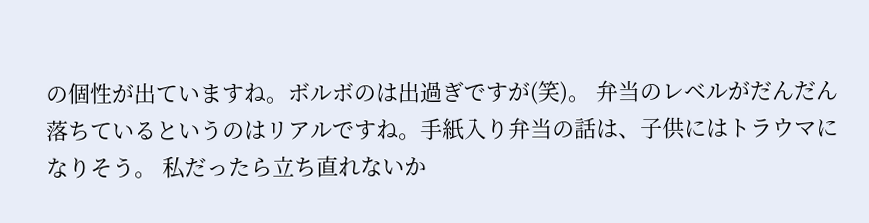の個性が出ていますね。ボルボのは出過ぎですが(笑)。 弁当のレベルがだんだん落ちているというのはリアルですね。手紙入り弁当の話は、子供にはトラウマになりそう。 私だったら立ち直れないか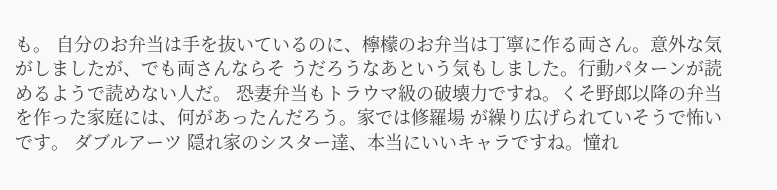も。 自分のお弁当は手を抜いているのに、檸檬のお弁当は丁寧に作る両さん。意外な気がしましたが、でも両さんならそ うだろうなあという気もしました。行動パターンが読めるようで読めない人だ。 恐妻弁当もトラウマ級の破壊力ですね。くそ野郎以降の弁当を作った家庭には、何があったんだろう。家では修羅場 が繰り広げられていそうで怖いです。 ダブルアーツ 隠れ家のシスター達、本当にいいキャラですね。憧れ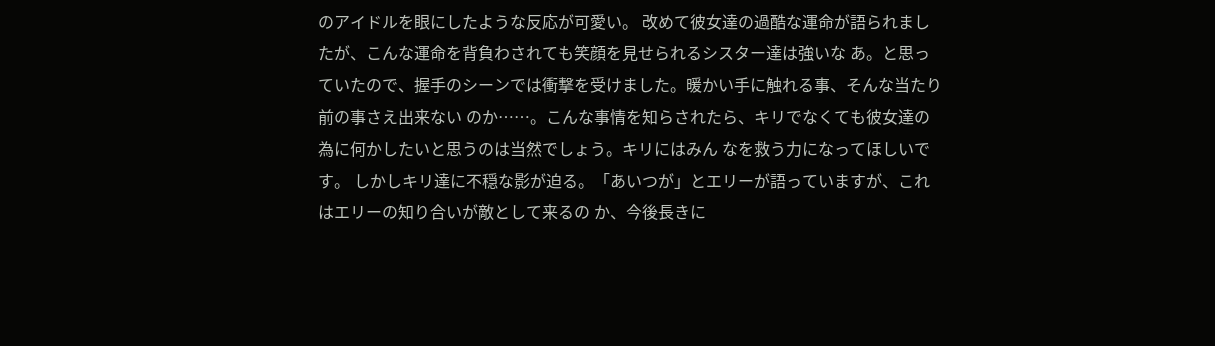のアイドルを眼にしたような反応が可愛い。 改めて彼女達の過酷な運命が語られましたが、こんな運命を背負わされても笑顔を見せられるシスター達は強いな あ。と思っていたので、握手のシーンでは衝撃を受けました。暖かい手に触れる事、そんな当たり前の事さえ出来ない のか……。こんな事情を知らされたら、キリでなくても彼女達の為に何かしたいと思うのは当然でしょう。キリにはみん なを救う力になってほしいです。 しかしキリ達に不穏な影が迫る。「あいつが」とエリーが語っていますが、これはエリーの知り合いが敵として来るの か、今後長きに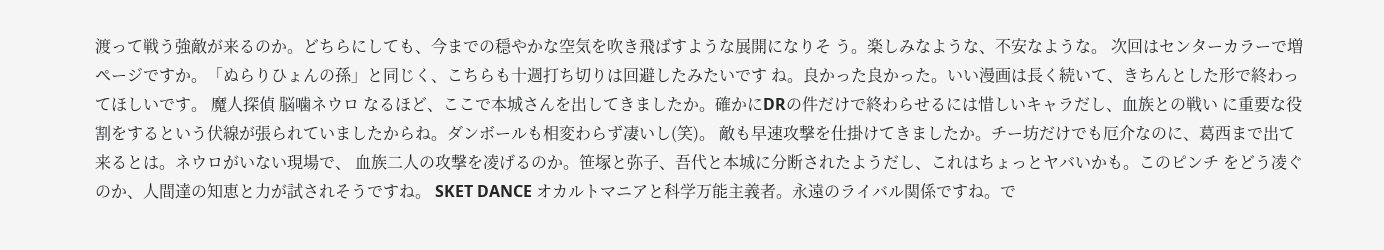渡って戦う強敵が来るのか。どちらにしても、今までの穏やかな空気を吹き飛ばすような展開になりそ う。楽しみなような、不安なような。 次回はセンターカラーで増ページですか。「ぬらりひょんの孫」と同じく、こちらも十週打ち切りは回避したみたいです ね。良かった良かった。いい漫画は長く続いて、きちんとした形で終わってほしいです。 魔人探偵 脳噛ネウロ なるほど、ここで本城さんを出してきましたか。確かにDRの件だけで終わらせるには惜しいキャラだし、血族との戦い に重要な役割をするという伏線が張られていましたからね。ダンボールも相変わらず凄いし(笑)。 敵も早速攻撃を仕掛けてきましたか。チー坊だけでも厄介なのに、葛西まで出て来るとは。ネウロがいない現場で、 血族二人の攻撃を凌げるのか。笹塚と弥子、吾代と本城に分断されたようだし、これはちょっとヤバいかも。このピンチ をどう凌ぐのか、人間達の知恵と力が試されそうですね。 SKET DANCE オカルトマニアと科学万能主義者。永遠のライバル関係ですね。で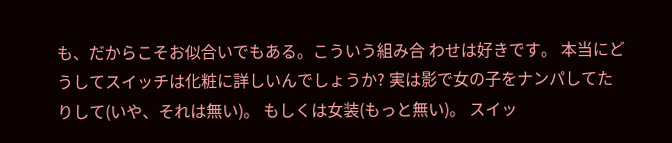も、だからこそお似合いでもある。こういう組み合 わせは好きです。 本当にどうしてスイッチは化粧に詳しいんでしょうか? 実は影で女の子をナンパしてたりして(いや、それは無い)。 もしくは女装(もっと無い)。 スイッ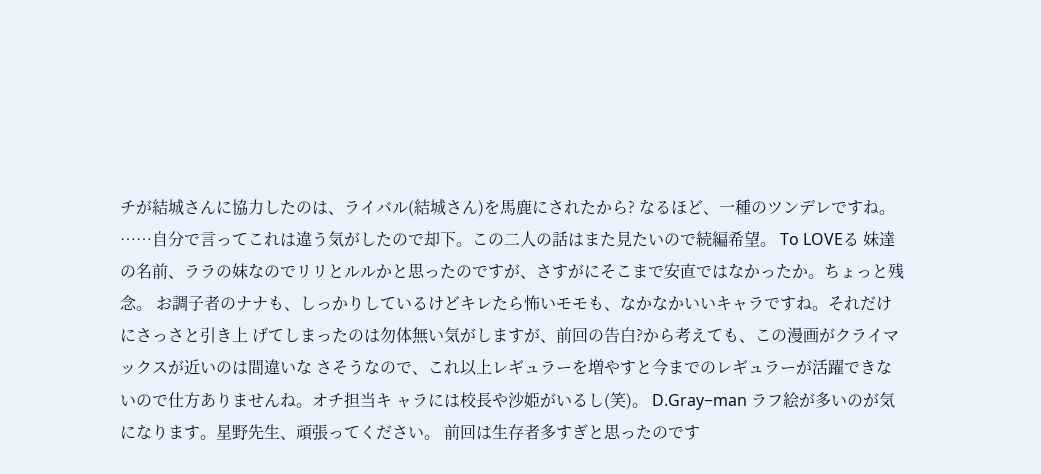チが結城さんに協力したのは、ライバル(結城さん)を馬鹿にされたから? なるほど、一種のツンデレですね。 ……自分で言ってこれは違う気がしたので却下。この二人の話はまた見たいので続編希望。 To LOVEる 妹達の名前、ララの妹なのでリリとルルかと思ったのですが、さすがにそこまで安直ではなかったか。ちょっと残念。 お調子者のナナも、しっかりしているけどキレたら怖いモモも、なかなかいいキャラですね。それだけにさっさと引き上 げてしまったのは勿体無い気がしますが、前回の告白?から考えても、この漫画がクライマックスが近いのは間違いな さそうなので、これ以上レギュラーを増やすと今までのレギュラーが活躍できないので仕方ありませんね。オチ担当キ ャラには校長や沙姫がいるし(笑)。 D.Gray−man ラフ絵が多いのが気になります。星野先生、頑張ってください。 前回は生存者多すぎと思ったのです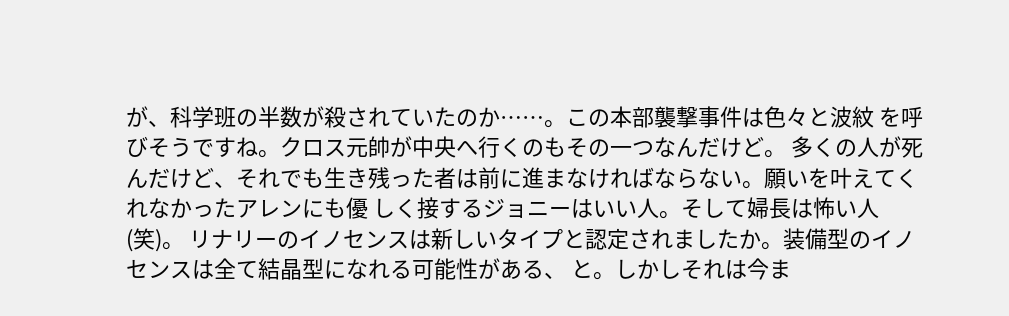が、科学班の半数が殺されていたのか……。この本部襲撃事件は色々と波紋 を呼びそうですね。クロス元帥が中央へ行くのもその一つなんだけど。 多くの人が死んだけど、それでも生き残った者は前に進まなければならない。願いを叶えてくれなかったアレンにも優 しく接するジョニーはいい人。そして婦長は怖い人(笑)。 リナリーのイノセンスは新しいタイプと認定されましたか。装備型のイノセンスは全て結晶型になれる可能性がある、 と。しかしそれは今ま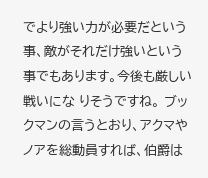でより強い力が必要だという事、敵がそれだけ強いという事でもあります。今後も厳しい戦いにな りそうですね。 ブックマンの言うとおり、アクマやノアを総動員すれば、伯爵は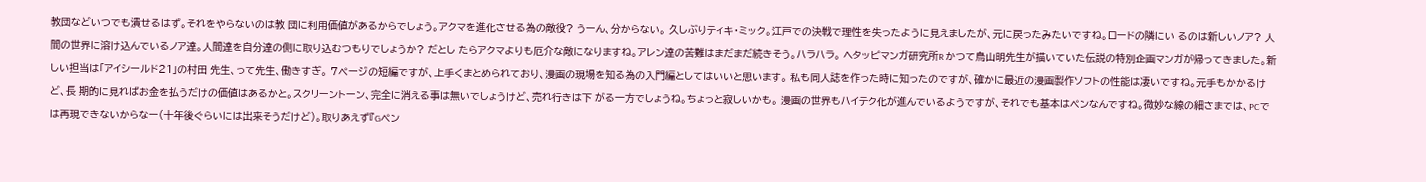教団などいつでも潰せるはず。それをやらないのは教 団に利用価値があるからでしょう。アクマを進化させる為の敵役? うーん、分からない。 久しぶりティキ・ミック。江戸での決戦で理性を失ったように見えましたが、元に戻ったみたいですね。ロードの隣にい るのは新しいノア? 人間の世界に溶け込んでいるノア達。人間達を自分達の側に取り込むつもりでしょうか? だとし たらアクマよりも厄介な敵になりますね。アレン達の苦難はまだまだ続きそう。ハラハラ。 ヘタッピマンガ研究所R かつて鳥山明先生が描いていた伝説の特別企画マンガが帰ってきました。新しい担当は「アイシールド21」の村田 先生、って先生、働きすぎ。 7ページの短編ですが、上手くまとめられており、漫画の現場を知る為の入門編としてはいいと思います。 私も同人誌を作った時に知ったのですが、確かに最近の漫画製作ソフトの性能は凄いですね。元手もかかるけど、長 期的に見ればお金を払うだけの価値はあるかと。スクリーントーン、完全に消える事は無いでしょうけど、売れ行きは下 がる一方でしょうね。ちょっと寂しいかも。 漫画の世界もハイテク化が進んでいるようですが、それでも基本はペンなんですね。微妙な線の細さまでは、PCで は再現できないからなー(十年後ぐらいには出来そうだけど)。取りあえず『Gペン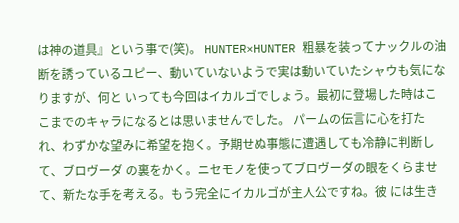は神の道具』という事で(笑)。 HUNTER×HUNTER 粗暴を装ってナックルの油断を誘っているユピー、動いていないようで実は動いていたシャウも気になりますが、何と いっても今回はイカルゴでしょう。最初に登場した時はここまでのキャラになるとは思いませんでした。 パームの伝言に心を打たれ、わずかな望みに希望を抱く。予期せぬ事態に遭遇しても冷静に判断して、ブロヴーダ の裏をかく。ニセモノを使ってブロヴーダの眼をくらませて、新たな手を考える。もう完全にイカルゴが主人公ですね。彼 には生き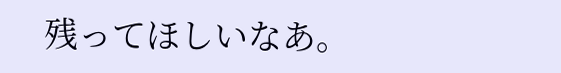残ってほしいなあ。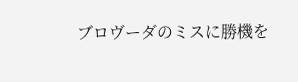ブロヴーダのミスに勝機を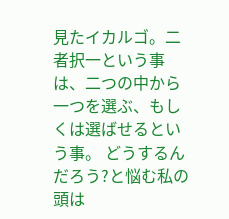見たイカルゴ。二者択一という事は、二つの中から一つを選ぶ、もしくは選ばせるという事。 どうするんだろう?と悩む私の頭は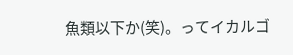魚類以下か(笑)。ってイカルゴ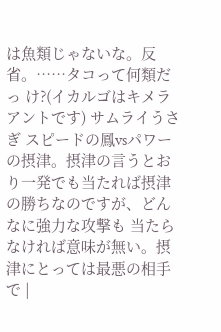は魚類じゃないな。反省。……タコって何類だっ け?(イカルゴはキメラアントです) サムライうさぎ スピードの鳳vsパワーの摂津。摂津の言うとおり一発でも当たれば摂津の勝ちなのですが、どんなに強力な攻撃も 当たらなければ意味が無い。摂津にとっては最悪の相手で |